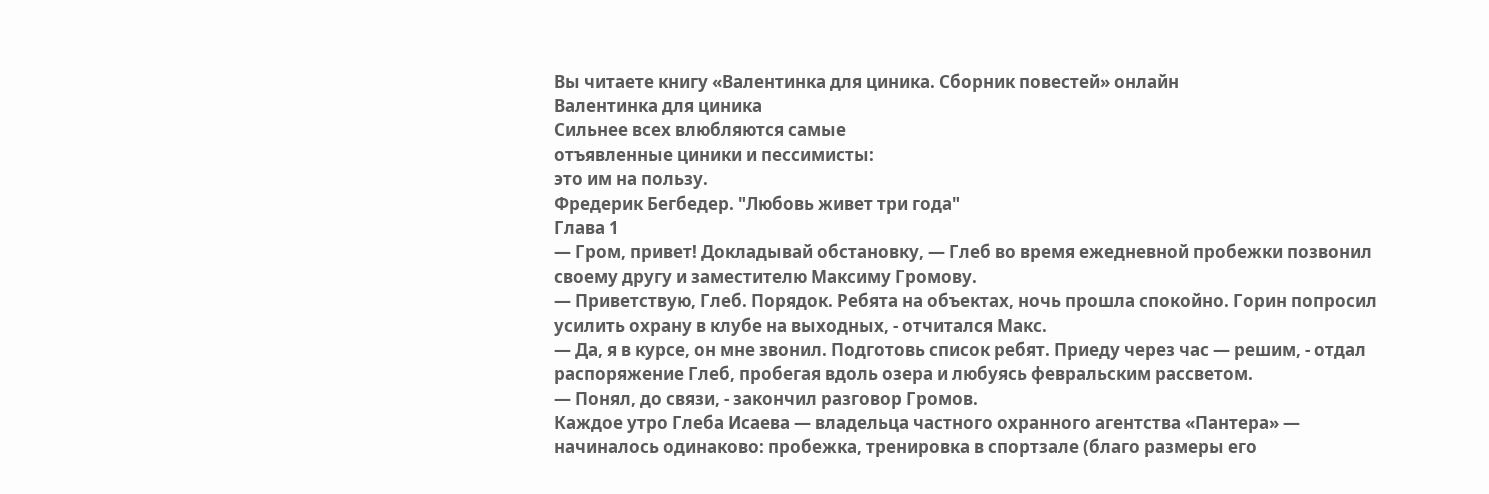Вы читаете книгу «Валентинка для циника. Сборник повестей» онлайн
Валентинка для циника
Сильнее всех влюбляются самые
отъявленные циники и пессимисты:
это им на пользу.
Фредерик Бегбедер. "Любовь живет три года"
Глава 1
— Гром, привет! Докладывай обстановку, — Глеб во время ежедневной пробежки позвонил своему другу и заместителю Максиму Громову.
— Приветствую, Глеб. Порядок. Ребята на объектах, ночь прошла спокойно. Горин попросил усилить охрану в клубе на выходных, - отчитался Макс.
— Да, я в курсе, он мне звонил. Подготовь список ребят. Приеду через час — решим, - отдал распоряжение Глеб, пробегая вдоль озера и любуясь февральским рассветом.
— Понял, до связи, - закончил разговор Громов.
Каждое утро Глеба Исаева — владельца частного охранного агентства «Пантера» — начиналось одинаково: пробежка, тренировка в спортзале (благо размеры его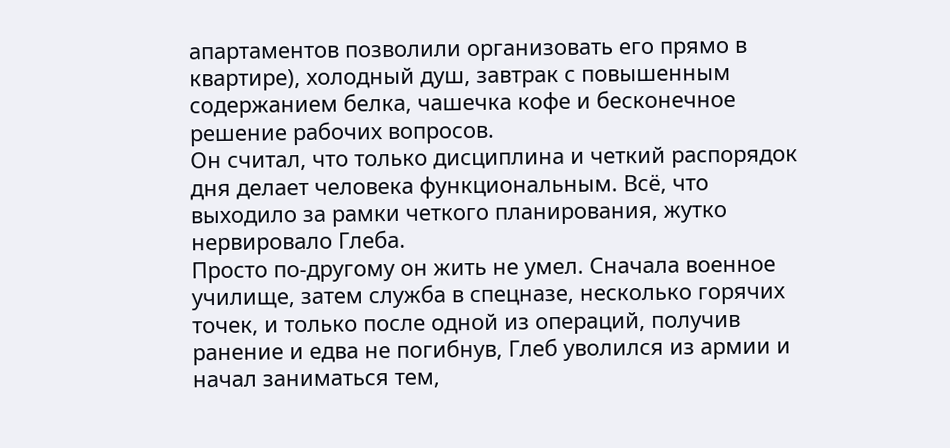апартаментов позволили организовать его прямо в квартире), холодный душ, завтрак с повышенным содержанием белка, чашечка кофе и бесконечное решение рабочих вопросов.
Он считал, что только дисциплина и четкий распорядок дня делает человека функциональным. Всё, что выходило за рамки четкого планирования, жутко нервировало Глеба.
Просто по-другому он жить не умел. Сначала военное училище, затем служба в спецназе, несколько горячих точек, и только после одной из операций, получив ранение и едва не погибнув, Глеб уволился из армии и начал заниматься тем,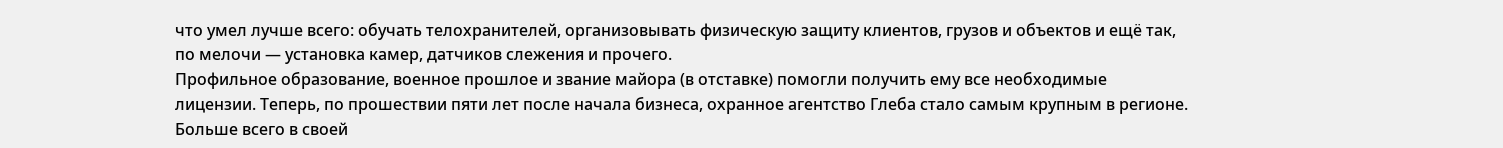что умел лучше всего: обучать телохранителей, организовывать физическую защиту клиентов, грузов и объектов и ещё так, по мелочи — установка камер, датчиков слежения и прочего.
Профильное образование, военное прошлое и звание майора (в отставке) помогли получить ему все необходимые лицензии. Теперь, по прошествии пяти лет после начала бизнеса, охранное агентство Глеба стало самым крупным в регионе.
Больше всего в своей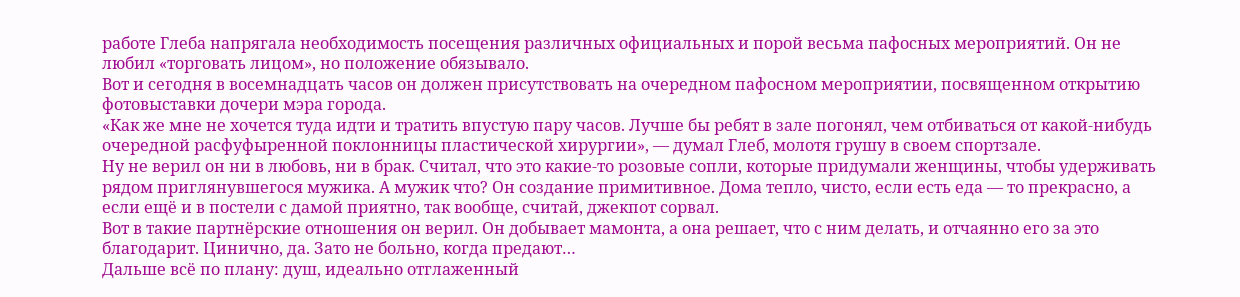работе Глеба напрягала необходимость посещения различных официальных и порой весьма пафосных мероприятий. Он не любил «торговать лицом», но положение обязывало.
Вот и сегодня в восемнадцать часов он должен присутствовать на очередном пафосном мероприятии, посвященном открытию фотовыставки дочери мэра города.
«Как же мне не хочется туда идти и тратить впустую пару часов. Лучше бы ребят в зале погонял, чем отбиваться от какой-нибудь очередной расфуфыренной поклонницы пластической хирургии», — думал Глеб, молотя грушу в своем спортзале.
Ну не верил он ни в любовь, ни в брак. Считал, что это какие-то розовые сопли, которые придумали женщины, чтобы удерживать рядом приглянувшегося мужика. А мужик что? Он создание примитивное. Дома тепло, чисто, если есть еда — то прекрасно, а если ещё и в постели с дамой приятно, так вообще, считай, джекпот сорвал.
Вот в такие партнёрские отношения он верил. Он добывает мамонта, а она решает, что с ним делать, и отчаянно его за это благодарит. Цинично, да. Зато не больно, когда предают…
Дальше всё по плану: душ, идеально отглаженный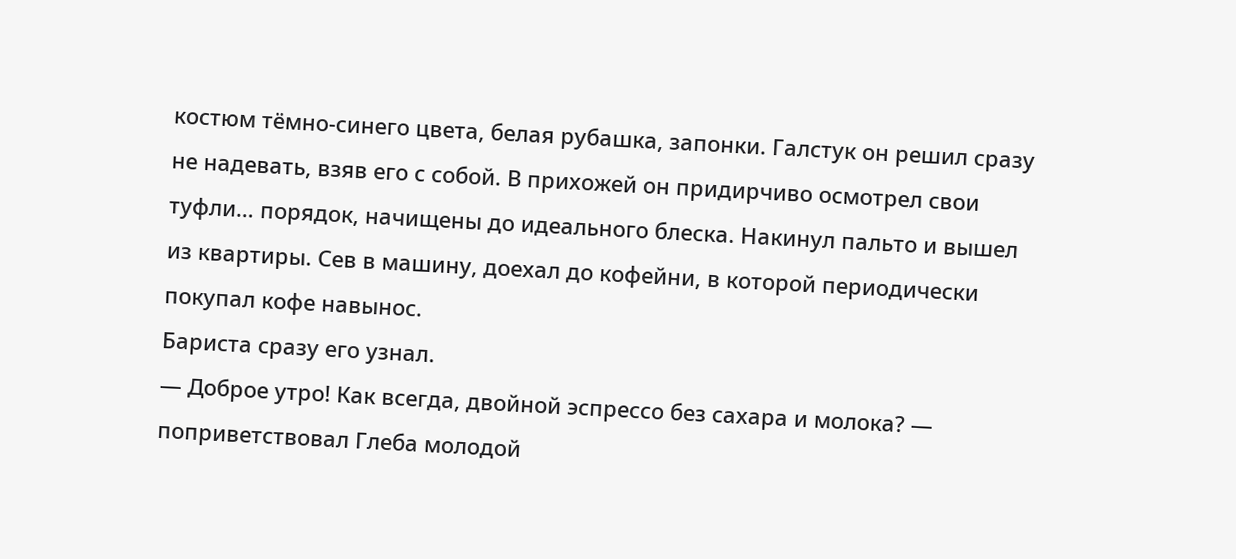костюм тёмно-синего цвета, белая рубашка, запонки. Галстук он решил сразу не надевать, взяв его с собой. В прихожей он придирчиво осмотрел свои туфли… порядок, начищены до идеального блеска. Накинул пальто и вышел из квартиры. Сев в машину, доехал до кофейни, в которой периодически покупал кофе навынос.
Бариста сразу его узнал.
— Доброе утро! Как всегда, двойной эспрессо без сахара и молока? — поприветствовал Глеба молодой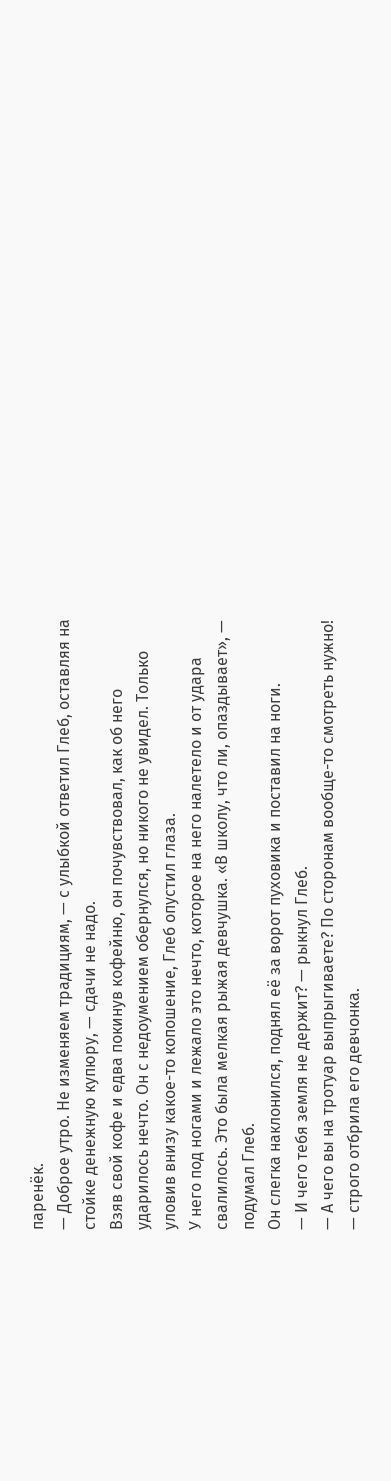паренёк.
— Доброе утро. Не изменяем традициям, — с улыбкой ответил Глеб, оставляя на стойке денежную купюру, — сдачи не надо.
Взяв свой кофе и едва покинув кофейню, он почувствовал, как об него ударилось нечто. Он с недоумением обернулся, но никого не увидел. Только уловив внизу какое-то копошение, Глеб опустил глаза.
У него под ногами и лежало это нечто, которое на него налетело и от удара свалилось. Это была мелкая рыжая девчушка. «В школу, что ли, опаздывает», — подумал Глеб.
Он слегка наклонился, поднял её за ворот пуховика и поставил на ноги.
— И чего тебя земля не держит? — рыкнул Глеб.
— А чего вы на тротуар выпрыгиваете? По сторонам вообще-то смотреть нужно! — строго отбрила его девчонка.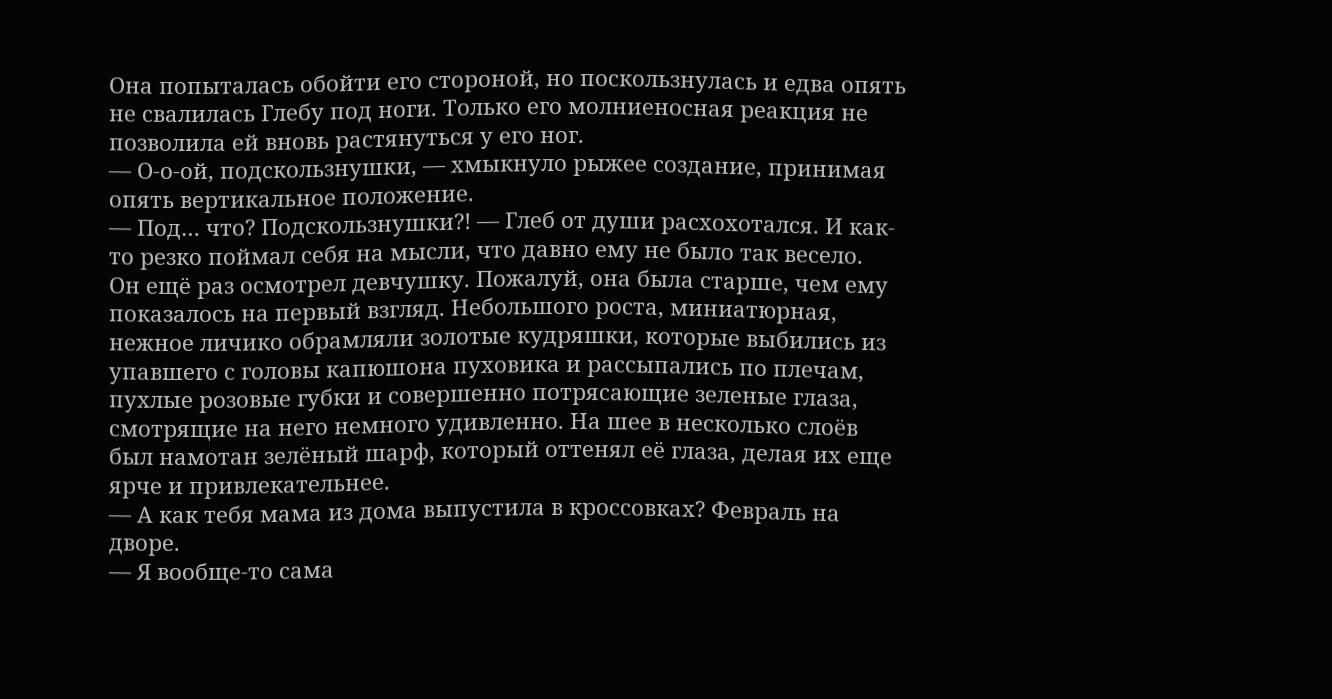Она попыталась обойти его стороной, но поскользнулась и едва опять не свалилась Глебу под ноги. Только его молниеносная реакция не позволила ей вновь растянуться у его ног.
— О-о-ой, подскользнушки, — хмыкнуло рыжее создание, принимая опять вертикальное положение.
— Под… что? Подскользнушки?! — Глеб от души расхохотался. И как-то резко поймал себя на мысли, что давно ему не было так весело.
Он ещё раз осмотрел девчушку. Пожалуй, она была старше, чем ему показалось на первый взгляд. Небольшого роста, миниатюрная, нежное личико обрамляли золотые кудряшки, которые выбились из упавшего с головы капюшона пуховика и рассыпались по плечам, пухлые розовые губки и совершенно потрясающие зеленые глаза, смотрящие на него немного удивленно. На шее в несколько слоёв был намотан зелёный шарф, который оттенял её глаза, делая их еще ярче и привлекательнее.
— А как тебя мама из дома выпустила в кроссовках? Февраль на дворе.
— Я вообще-то сама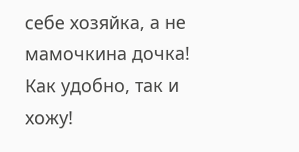себе хозяйка, а не мамочкина дочка! Как удобно, так и хожу!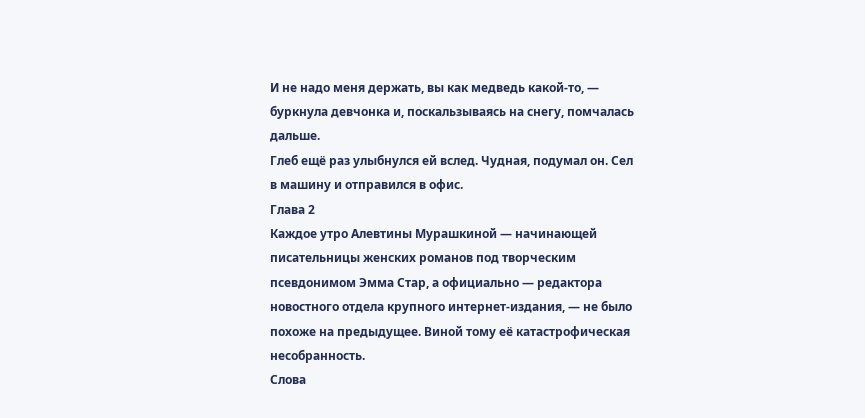И не надо меня держать, вы как медведь какой-то, — буркнула девчонка и, поскальзываясь на снегу, помчалась дальше.
Глеб ещё раз улыбнулся ей вслед. Чудная, подумал он. Сел в машину и отправился в офис.
Глава 2
Каждое утро Алевтины Мурашкиной — начинающей писательницы женских романов под творческим псевдонимом Эмма Стар, а официально — редактора новостного отдела крупного интернет-издания, — не было похоже на предыдущее. Виной тому её катастрофическая несобранность.
Слова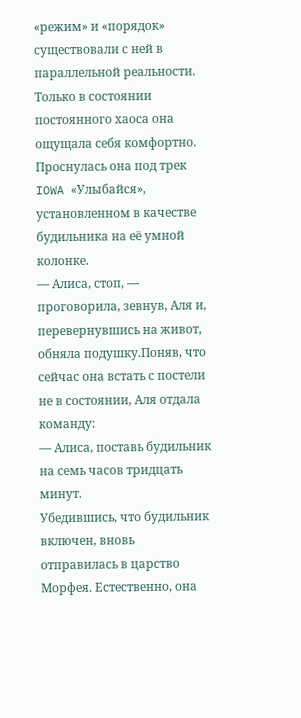«режим» и «порядок» существовали с ней в параллельной реальности. Только в состоянии постоянного хаоса она ощущала себя комфортно.
Проснулась она под трек IOWA «Улыбайся», установленном в качестве будильника на её умной колонке.
— Алиса, стоп, — проговорила, зевнув, Аля и, перевернувшись на живот, обняла подушку.Поняв, что сейчас она встать с постели не в состоянии, Аля отдала команду:
— Алиса, поставь будильник на семь часов тридцать минут.
Убедившись, что будильник включен, вновь отправилась в царство Морфея. Естественно, она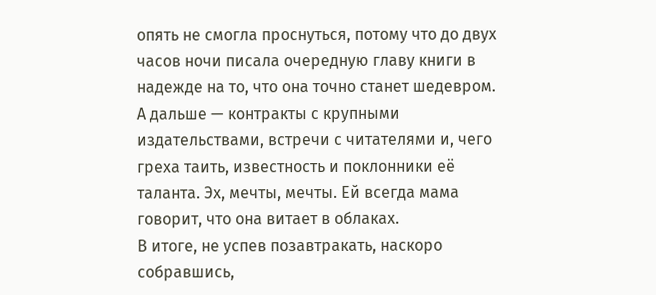опять не смогла проснуться, потому что до двух часов ночи писала очередную главу книги в надежде на то, что она точно станет шедевром. А дальше — контракты с крупными издательствами, встречи с читателями и, чего греха таить, известность и поклонники её таланта. Эх, мечты, мечты. Ей всегда мама говорит, что она витает в облаках.
В итоге, не успев позавтракать, наскоро собравшись,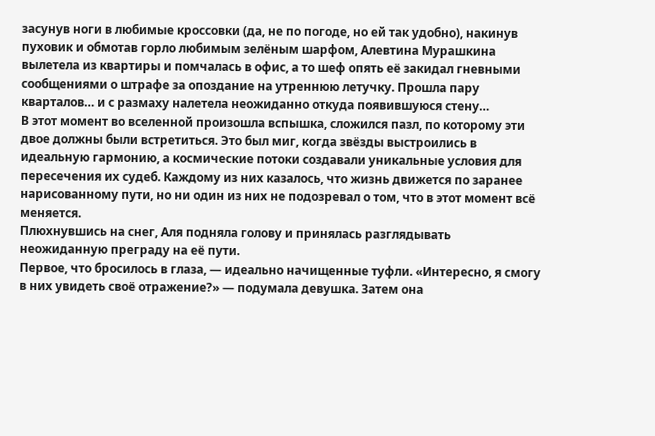засунув ноги в любимые кроссовки (да, не по погоде, но ей так удобно), накинув пуховик и обмотав горло любимым зелёным шарфом, Алевтина Мурашкина вылетела из квартиры и помчалась в офис, а то шеф опять её закидал гневными сообщениями о штрафе за опоздание на утреннюю летучку. Прошла пару кварталов… и с размаху налетела неожиданно откуда появившуюся стену…
В этот момент во вселенной произошла вспышка, сложился пазл, по которому эти двое должны были встретиться. Это был миг, когда звёзды выстроились в идеальную гармонию, а космические потоки создавали уникальные условия для пересечения их судеб. Каждому из них казалось, что жизнь движется по заранее нарисованному пути, но ни один из них не подозревал о том, что в этот момент всё меняется.
Плюхнувшись на снег, Аля подняла голову и принялась разглядывать неожиданную преграду на её пути.
Первое, что бросилось в глаза, — идеально начищенные туфли. «Интересно, я смогу в них увидеть своё отражение?» — подумала девушка. Затем она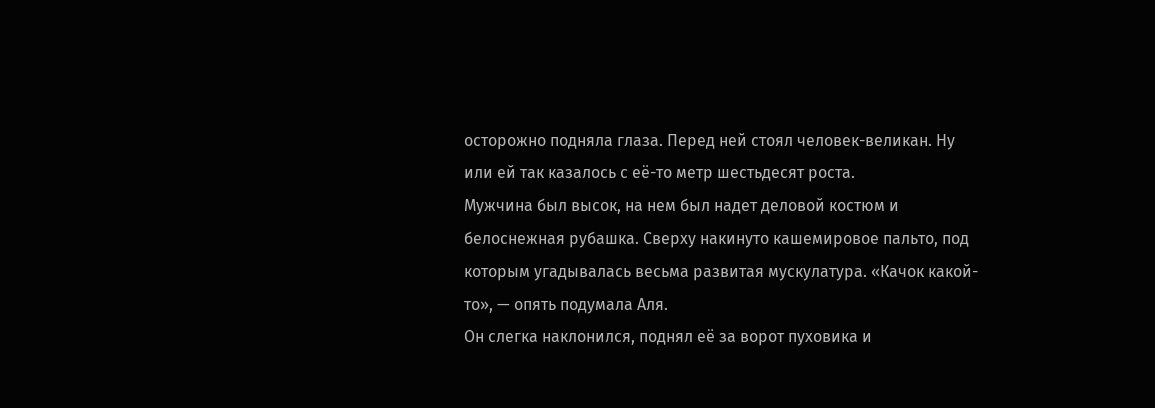осторожно подняла глаза. Перед ней стоял человек-великан. Ну или ей так казалось с её-то метр шестьдесят роста.
Мужчина был высок, на нем был надет деловой костюм и белоснежная рубашка. Сверху накинуто кашемировое пальто, под которым угадывалась весьма развитая мускулатура. «Качок какой-то», — опять подумала Аля.
Он слегка наклонился, поднял её за ворот пуховика и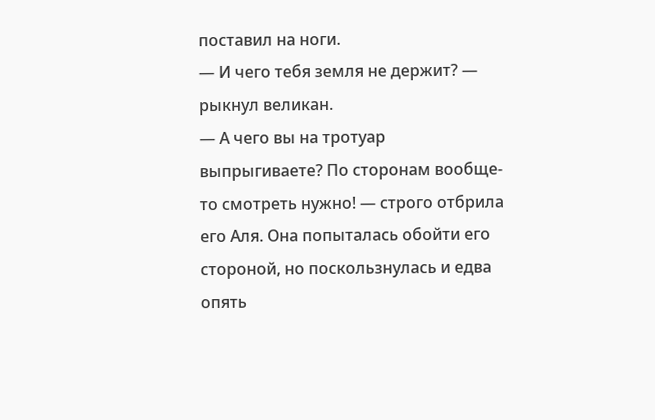поставил на ноги.
— И чего тебя земля не держит? — рыкнул великан.
— А чего вы на тротуар выпрыгиваете? По сторонам вообще-то смотреть нужно! — строго отбрила его Аля. Она попыталась обойти его стороной, но поскользнулась и едва опять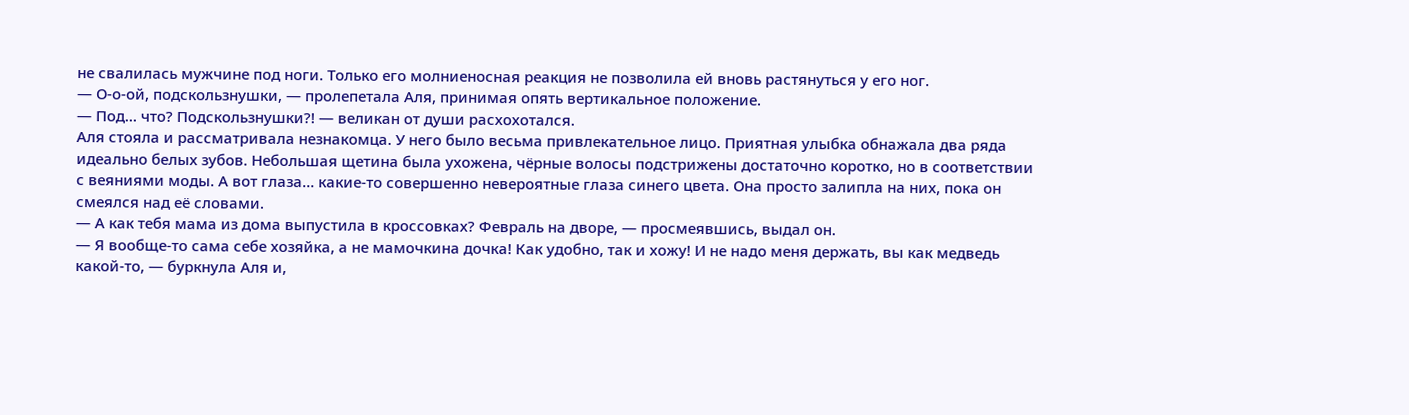не свалилась мужчине под ноги. Только его молниеносная реакция не позволила ей вновь растянуться у его ног.
— О-о-ой, подскользнушки, — пролепетала Аля, принимая опять вертикальное положение.
— Под… что? Подскользнушки?! — великан от души расхохотался.
Аля стояла и рассматривала незнакомца. У него было весьма привлекательное лицо. Приятная улыбка обнажала два ряда идеально белых зубов. Небольшая щетина была ухожена, чёрные волосы подстрижены достаточно коротко, но в соответствии с веяниями моды. А вот глаза… какие-то совершенно невероятные глаза синего цвета. Она просто залипла на них, пока он смеялся над её словами.
— А как тебя мама из дома выпустила в кроссовках? Февраль на дворе, — просмеявшись, выдал он.
— Я вообще-то сама себе хозяйка, а не мамочкина дочка! Как удобно, так и хожу! И не надо меня держать, вы как медведь какой-то, — буркнула Аля и,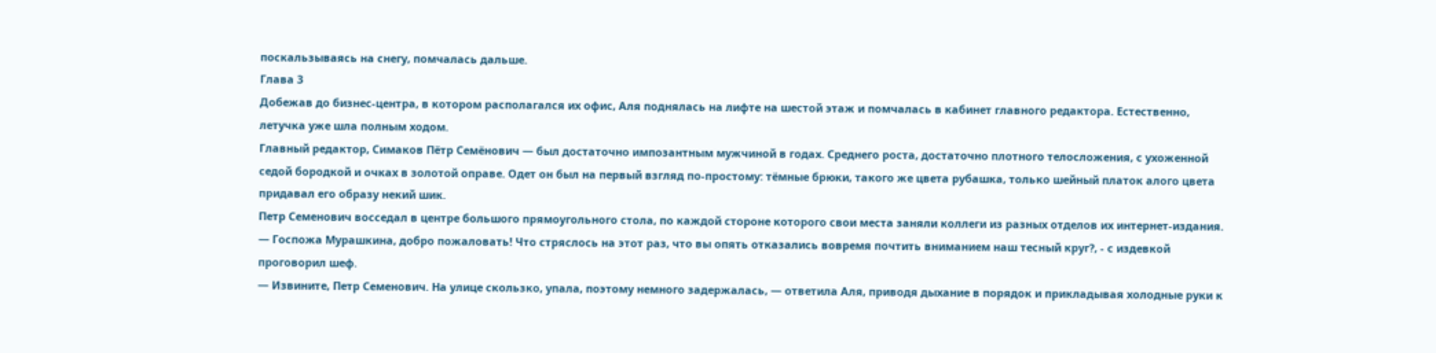поскальзываясь на снегу, помчалась дальше.
Глава 3
Добежав до бизнес-центра, в котором располагался их офис, Аля поднялась на лифте на шестой этаж и помчалась в кабинет главного редактора. Естественно, летучка уже шла полным ходом.
Главный редактор, Симаков Пётр Семёнович — был достаточно импозантным мужчиной в годах. Среднего роста, достаточно плотного телосложения, с ухоженной седой бородкой и очках в золотой оправе. Одет он был на первый взгляд по-простому: тёмные брюки, такого же цвета рубашка, только шейный платок алого цвета придавал его образу некий шик.
Петр Семенович восседал в центре большого прямоугольного стола, по каждой стороне которого свои места заняли коллеги из разных отделов их интернет-издания.
— Госпожа Мурашкина, добро пожаловать! Что стряслось на этот раз, что вы опять отказались вовремя почтить вниманием наш тесный круг?, - с издевкой проговорил шеф.
— Извините, Петр Семенович. На улице скользко, упала, поэтому немного задержалась, — ответила Аля, приводя дыхание в порядок и прикладывая холодные руки к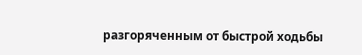разгоряченным от быстрой ходьбы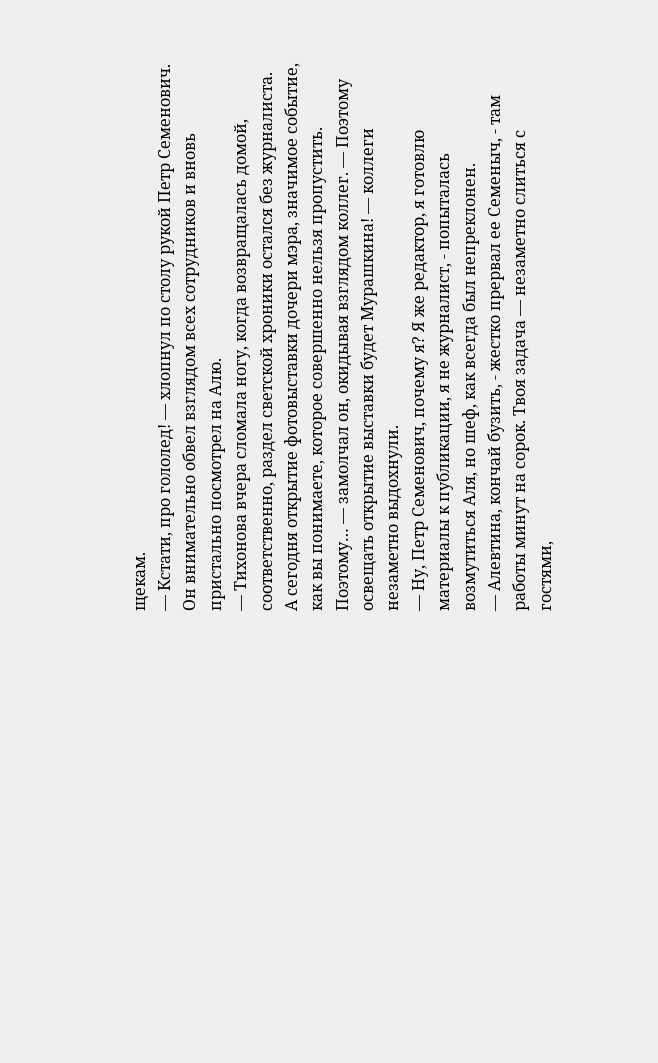щекам.
— Кстати, про гололед! — хлопнул по столу рукой Петр Семенович.
Он внимательно обвел взглядом всех сотрудников и вновь пристально посмотрел на Алю.
— Тихонова вчера сломала ногу, когда возвращалась домой, соответственно, раздел светской хроники остался без журналиста. А сегодня открытие фотовыставки дочери мэра, значимое событие, как вы понимаете, которое совершенно нельзя пропустить. Поэтому… — замолчал он, окидывая взглядом коллег. — Поэтому освещать открытие выставки будет Мурашкина! — коллеги незаметно выдохнули.
— Ну, Петр Семенович, почему я? Я же редактор, я готовлю материалы к публикации, я не журналист, - попыталась возмутиться Аля, но шеф, как всегда был непреклонен.
— Алевтина, кончай бузить, - жестко прервал ее Семеныч, - там работы минут на сорок. Твоя задача — незаметно слиться с гостями,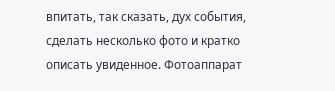впитать, так сказать, дух события, сделать несколько фото и кратко описать увиденное. Фотоаппарат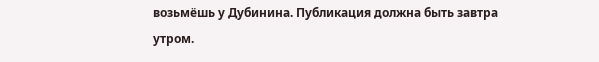возьмёшь у Дубинина. Публикация должна быть завтра утром.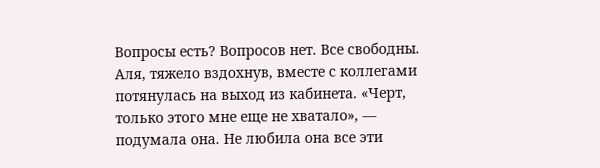Вопросы есть? Вопросов нет. Все свободны.
Аля, тяжело вздохнув, вместе с коллегами потянулась на выход из кабинета. «Черт, только этого мне еще не хватало», — подумала она. Не любила она все эти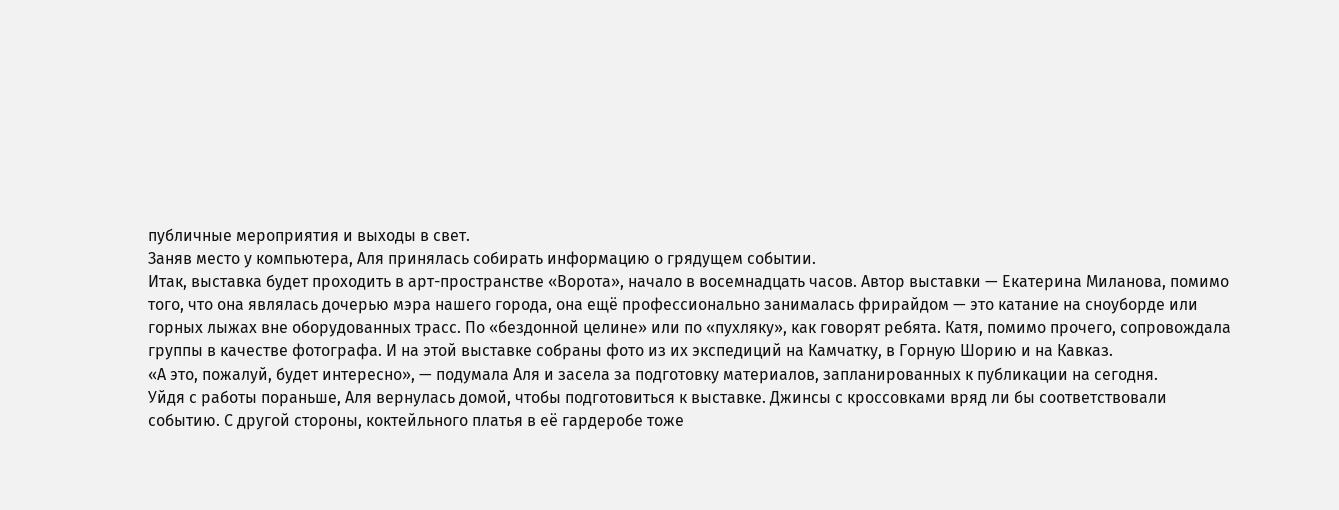публичные мероприятия и выходы в свет.
Заняв место у компьютера, Аля принялась собирать информацию о грядущем событии.
Итак, выставка будет проходить в арт-пространстве «Ворота», начало в восемнадцать часов. Автор выставки — Екатерина Миланова, помимо того, что она являлась дочерью мэра нашего города, она ещё профессионально занималась фрирайдом — это катание на сноуборде или горных лыжах вне оборудованных трасс. По «бездонной целине» или по «пухляку», как говорят ребята. Катя, помимо прочего, сопровождала группы в качестве фотографа. И на этой выставке собраны фото из их экспедиций на Камчатку, в Горную Шорию и на Кавказ.
«А это, пожалуй, будет интересно», — подумала Аля и засела за подготовку материалов, запланированных к публикации на сегодня.
Уйдя с работы пораньше, Аля вернулась домой, чтобы подготовиться к выставке. Джинсы с кроссовками вряд ли бы соответствовали событию. С другой стороны, коктейльного платья в её гардеробе тоже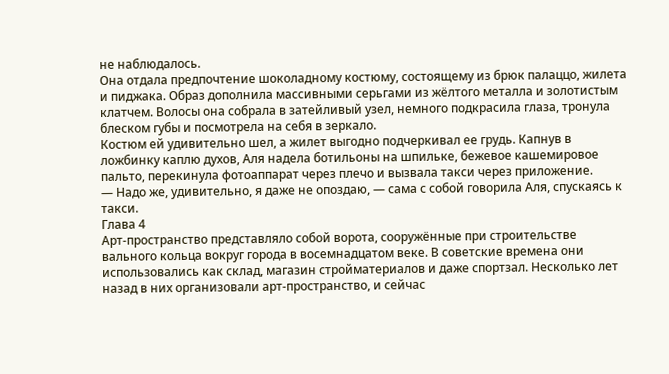не наблюдалось.
Она отдала предпочтение шоколадному костюму, состоящему из брюк палаццо, жилета и пиджака. Образ дополнила массивными серьгами из жёлтого металла и золотистым клатчем. Волосы она собрала в затейливый узел, немного подкрасила глаза, тронула блеском губы и посмотрела на себя в зеркало.
Костюм ей удивительно шел, а жилет выгодно подчеркивал ее грудь. Капнув в ложбинку каплю духов, Аля надела ботильоны на шпильке, бежевое кашемировое пальто, перекинула фотоаппарат через плечо и вызвала такси через приложение.
— Надо же, удивительно, я даже не опоздаю, — сама с собой говорила Аля, спускаясь к такси.
Глава 4
Арт-пространство представляло собой ворота, сооружённые при строительстве вального кольца вокруг города в восемнадцатом веке. В советские времена они использовались как склад, магазин стройматериалов и даже спортзал. Несколько лет назад в них организовали арт-пространство, и сейчас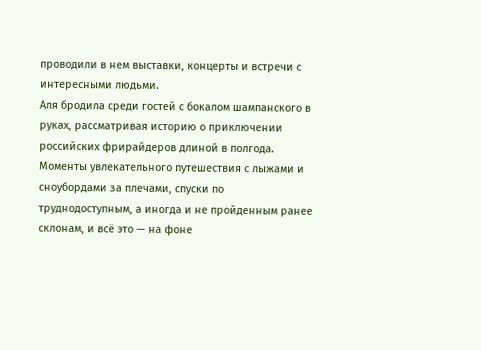проводили в нем выставки, концерты и встречи с интересными людьми.
Аля бродила среди гостей с бокалом шампанского в руках, рассматривая историю о приключении российских фрирайдеров длиной в полгода. Моменты увлекательного путешествия с лыжами и сноубордами за плечами, спуски по труднодоступным, а иногда и не пройденным ранее склонам, и всё это — на фоне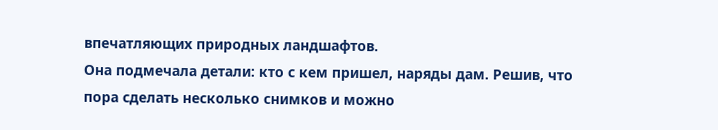впечатляющих природных ландшафтов.
Она подмечала детали: кто с кем пришел, наряды дам. Решив, что пора сделать несколько снимков и можно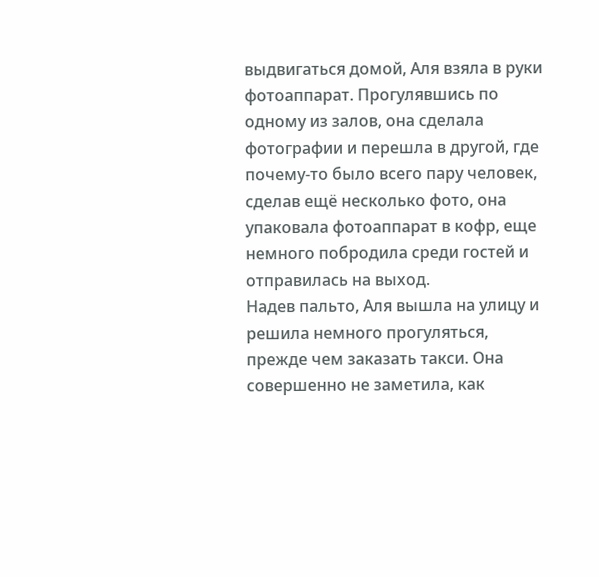выдвигаться домой, Аля взяла в руки фотоаппарат. Прогулявшись по одному из залов, она сделала фотографии и перешла в другой, где почему-то было всего пару человек, сделав ещё несколько фото, она упаковала фотоаппарат в кофр, еще немного побродила среди гостей и отправилась на выход.
Надев пальто, Аля вышла на улицу и решила немного прогуляться, прежде чем заказать такси. Она совершенно не заметила, как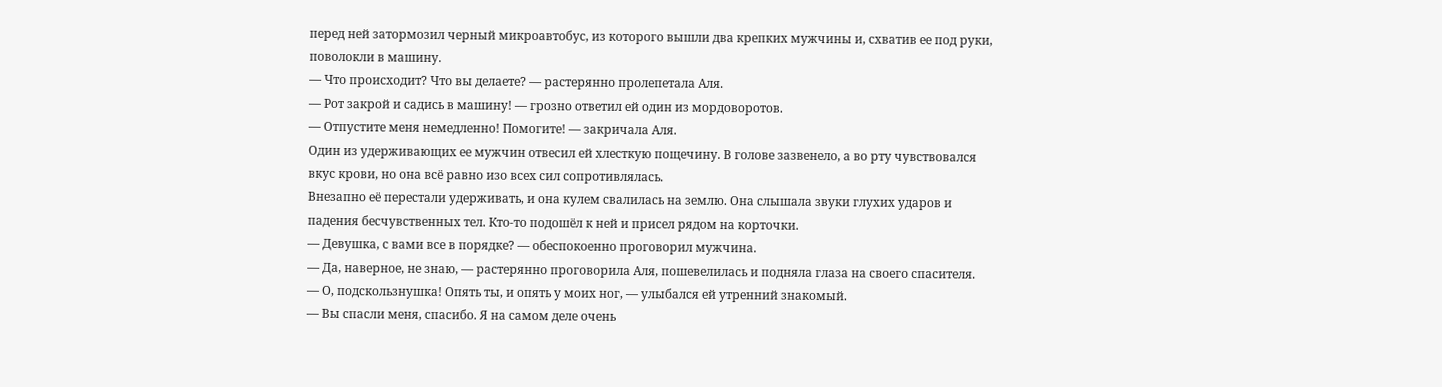перед ней затормозил черный микроавтобус, из которого вышли два крепких мужчины и, схватив ее под руки, поволокли в машину.
— Что происходит? Что вы делаете? — растерянно пролепетала Аля.
— Рот закрой и садись в машину! — грозно ответил ей один из мордоворотов.
— Отпустите меня немедленно! Помогите! — закричала Аля.
Один из удерживающих ее мужчин отвесил ей хлесткую пощечину. В голове зазвенело, а во рту чувствовался вкус крови, но она всё равно изо всех сил сопротивлялась.
Внезапно её перестали удерживать, и она кулем свалилась на землю. Она слышала звуки глухих ударов и падения бесчувственных тел. Кто-то подошёл к ней и присел рядом на корточки.
— Девушка, с вами все в порядке? — обеспокоенно проговорил мужчина.
— Да, наверное, не знаю, — растерянно проговорила Аля, пошевелилась и подняла глаза на своего спасителя.
— О, подскользнушка! Опять ты, и опять у моих ног, — улыбался ей утренний знакомый.
— Вы спасли меня, спасибо. Я на самом деле очень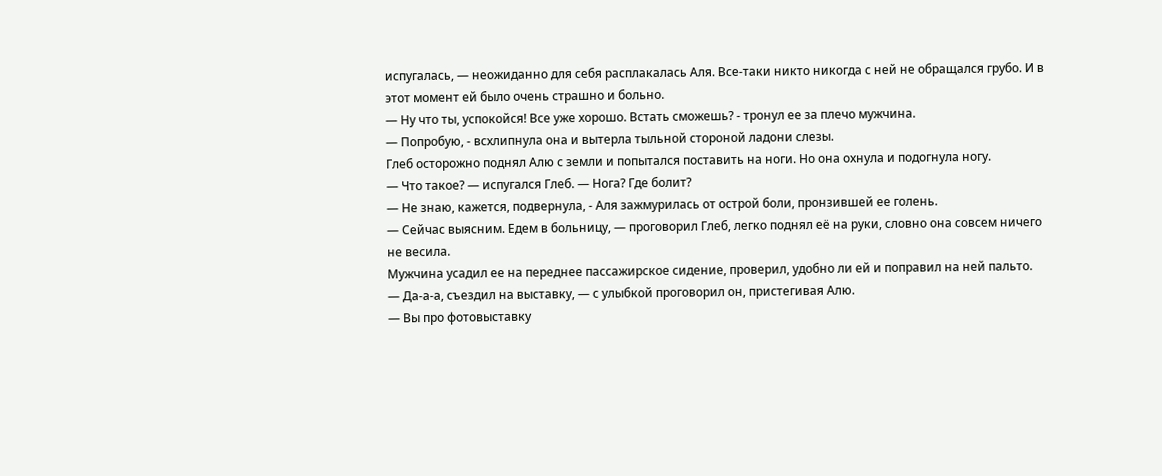испугалась, — неожиданно для себя расплакалась Аля. Все-таки никто никогда с ней не обращался грубо. И в этот момент ей было очень страшно и больно.
— Ну что ты, успокойся! Все уже хорошо. Встать сможешь? - тронул ее за плечо мужчина.
— Попробую, - всхлипнула она и вытерла тыльной стороной ладони слезы.
Глеб осторожно поднял Алю с земли и попытался поставить на ноги. Но она охнула и подогнула ногу.
— Что такое? — испугался Глеб. — Нога? Где болит?
— Не знаю, кажется, подвернула, - Аля зажмурилась от острой боли, пронзившей ее голень.
— Сейчас выясним. Едем в больницу, — проговорил Глеб, легко поднял её на руки, словно она совсем ничего не весила.
Мужчина усадил ее на переднее пассажирское сидение, проверил, удобно ли ей и поправил на ней пальто.
— Да-а-а, съездил на выставку, — с улыбкой проговорил он, пристегивая Алю.
— Вы про фотовыставку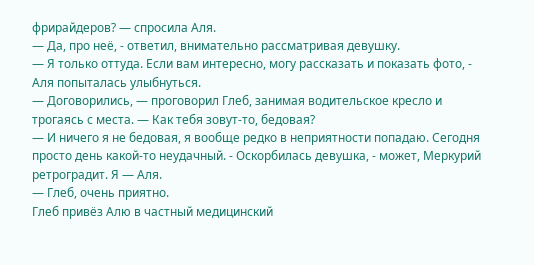фрирайдеров? — спросила Аля.
— Да, про неё, - ответил, внимательно рассматривая девушку.
— Я только оттуда. Если вам интересно, могу рассказать и показать фото, - Аля попыталась улыбнуться.
— Договорились, — проговорил Глеб, занимая водительское кресло и трогаясь с места. — Как тебя зовут-то, бедовая?
— И ничего я не бедовая, я вообще редко в неприятности попадаю. Сегодня просто день какой-то неудачный. - Оскорбилась девушка, - может, Меркурий ретроградит. Я — Аля.
— Глеб, очень приятно.
Глеб привёз Алю в частный медицинский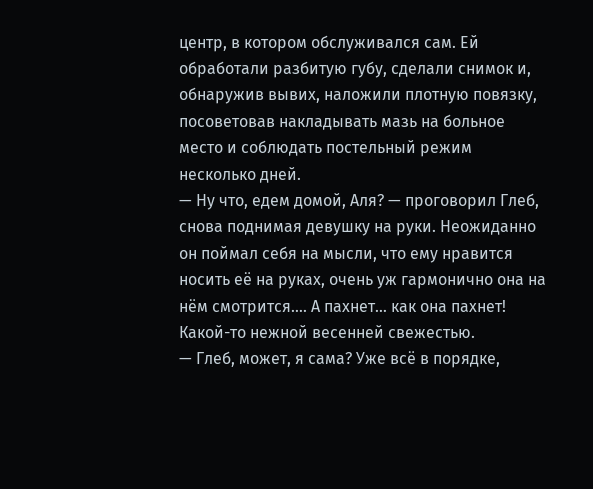центр, в котором обслуживался сам. Ей обработали разбитую губу, сделали снимок и, обнаружив вывих, наложили плотную повязку, посоветовав накладывать мазь на больное место и соблюдать постельный режим несколько дней.
— Ну что, едем домой, Аля? — проговорил Глеб, снова поднимая девушку на руки. Неожиданно он поймал себя на мысли, что ему нравится носить её на руках, очень уж гармонично она на нём смотрится…. А пахнет… как она пахнет! Какой-то нежной весенней свежестью.
— Глеб, может, я сама? Уже всё в порядке,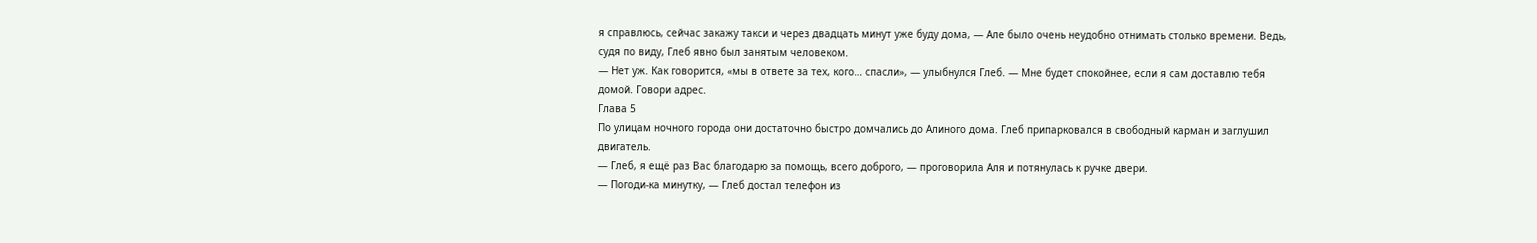я справлюсь, сейчас закажу такси и через двадцать минут уже буду дома, — Але было очень неудобно отнимать столько времени. Ведь, судя по виду, Глеб явно был занятым человеком.
— Нет уж. Как говорится, «мы в ответе за тех, кого… спасли», — улыбнулся Глеб. — Мне будет спокойнее, если я сам доставлю тебя домой. Говори адрес.
Глава 5
По улицам ночного города они достаточно быстро домчались до Алиного дома. Глеб припарковался в свободный карман и заглушил двигатель.
— Глеб, я ещё раз Вас благодарю за помощь, всего доброго, — проговорила Аля и потянулась к ручке двери.
— Погоди-ка минутку, — Глеб достал телефон из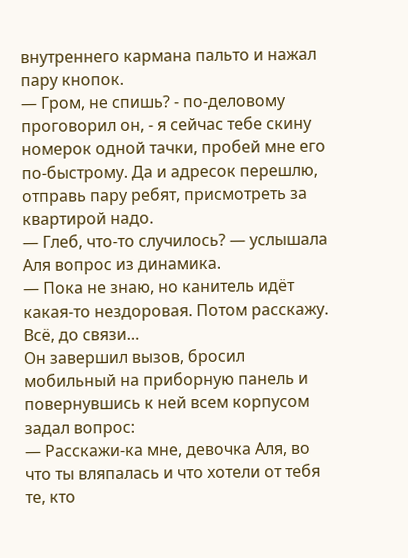внутреннего кармана пальто и нажал пару кнопок.
— Гром, не спишь? - по-деловому проговорил он, - я сейчас тебе скину номерок одной тачки, пробей мне его по-быстрому. Да и адресок перешлю, отправь пару ребят, присмотреть за квартирой надо.
— Глеб, что-то случилось? — услышала Аля вопрос из динамика.
— Пока не знаю, но канитель идёт какая-то нездоровая. Потом расскажу. Всё, до связи…
Он завершил вызов, бросил мобильный на приборную панель и повернувшись к ней всем корпусом задал вопрос:
— Расскажи-ка мне, девочка Аля, во что ты вляпалась и что хотели от тебя те, кто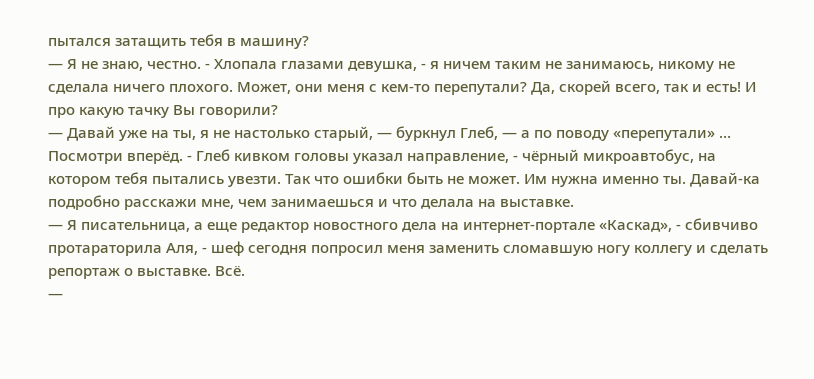пытался затащить тебя в машину?
— Я не знаю, честно. - Хлопала глазами девушка, - я ничем таким не занимаюсь, никому не сделала ничего плохого. Может, они меня с кем-то перепутали? Да, скорей всего, так и есть! И про какую тачку Вы говорили?
— Давай уже на ты, я не настолько старый, — буркнул Глеб, — а по поводу «перепутали» … Посмотри вперёд. - Глеб кивком головы указал направление, - чёрный микроавтобус, на котором тебя пытались увезти. Так что ошибки быть не может. Им нужна именно ты. Давай-ка подробно расскажи мне, чем занимаешься и что делала на выставке.
— Я писательница, а еще редактор новостного дела на интернет-портале «Каскад», - сбивчиво протараторила Аля, - шеф сегодня попросил меня заменить сломавшую ногу коллегу и сделать репортаж о выставке. Всё.
—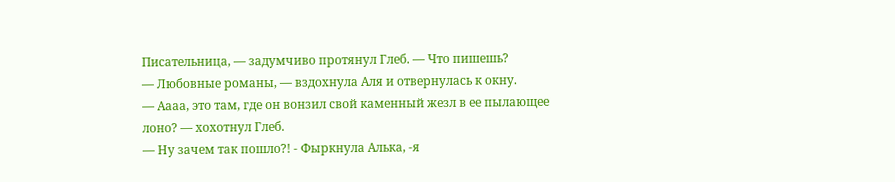Писательница, — задумчиво протянул Глеб. — Что пишешь?
— Любовные романы, — вздохнула Аля и отвернулась к окну.
— Аааа, это там, где он вонзил свой каменный жезл в ее пылающее лоно? — хохотнул Глеб.
— Ну зачем так пошло?! - Фыркнула Алька, -я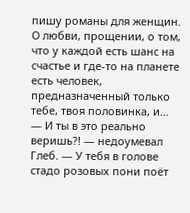пишу романы для женщин. О любви, прощении, о том, что у каждой есть шанс на счастье и где-то на планете есть человек, предназначенный только тебе, твоя половинка, и…
— И ты в это реально веришь?! — недоумевал Глеб. — У тебя в голове стадо розовых пони поёт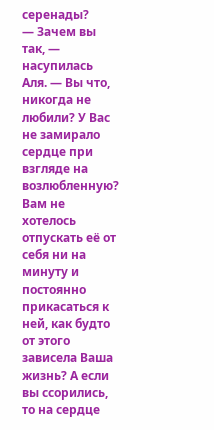серенады?
— Зачем вы так, — насупилась Аля. — Вы что, никогда не любили? У Вас не замирало сердце при взгляде на возлюбленную? Вам не хотелось отпускать её от себя ни на минуту и постоянно прикасаться к ней, как будто от этого зависела Ваша жизнь? А если вы ссорились, то на сердце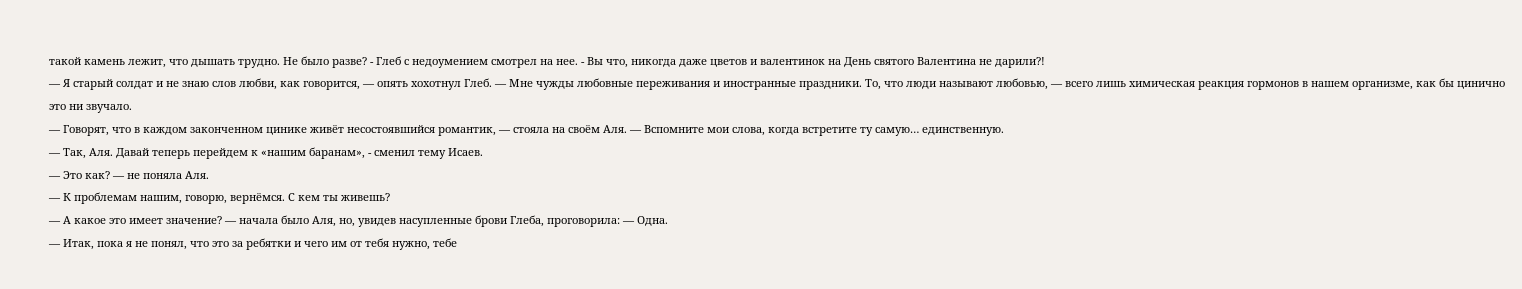такой камень лежит, что дышать трудно. Не было разве? - Глеб с недоумением смотрел на нее. - Вы что, никогда даже цветов и валентинок на День святого Валентина не дарили?!
— Я старый солдат и не знаю слов любви, как говорится, — опять хохотнул Глеб. — Мне чужды любовные переживания и иностранные праздники. То, что люди называют любовью, — всего лишь химическая реакция гормонов в нашем организме, как бы цинично это ни звучало.
— Говорят, что в каждом законченном цинике живёт несостоявшийся романтик, — стояла на своём Аля. — Вспомните мои слова, когда встретите ту самую… единственную.
— Так, Аля. Давай теперь перейдем к «нашим баранам», - сменил тему Исаев.
— Это как? — не поняла Аля.
— К проблемам нашим, говорю, вернёмся. С кем ты живешь?
— А какое это имеет значение? — начала было Аля, но, увидев насупленные брови Глеба, проговорила: — Одна.
— Итак, пока я не понял, что это за ребятки и чего им от тебя нужно, тебе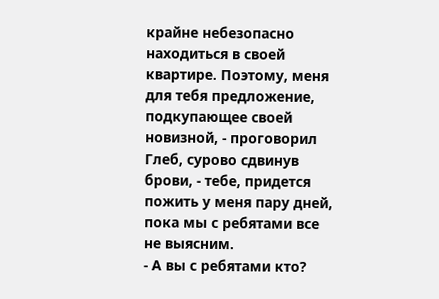крайне небезопасно находиться в своей квартире. Поэтому, меня для тебя предложение, подкупающее своей новизной, - проговорил Глеб, сурово сдвинув брови, - тебе, придется пожить у меня пару дней, пока мы с ребятами все не выясним.
- А вы с ребятами кто?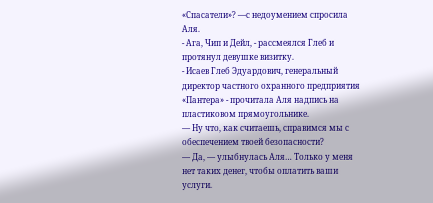«Спасатели»? —с недоумением спросила Аля.
- Ага, Чип и Дейл, - рассмеялся Глеб и протянул девушке визитку.
- Исаев Глеб Эдуардович, генеральный директор частного охранного предприятия «Пантера» - прочитала Аля надпись на пластиковом прямоугольнике.
— Ну что, как считаешь, справимся мы с обеспечением твоей безопасности?
— Да, — улыбнулась Аля… Только у меня нет таких денег, чтобы оплатить ваши услуги.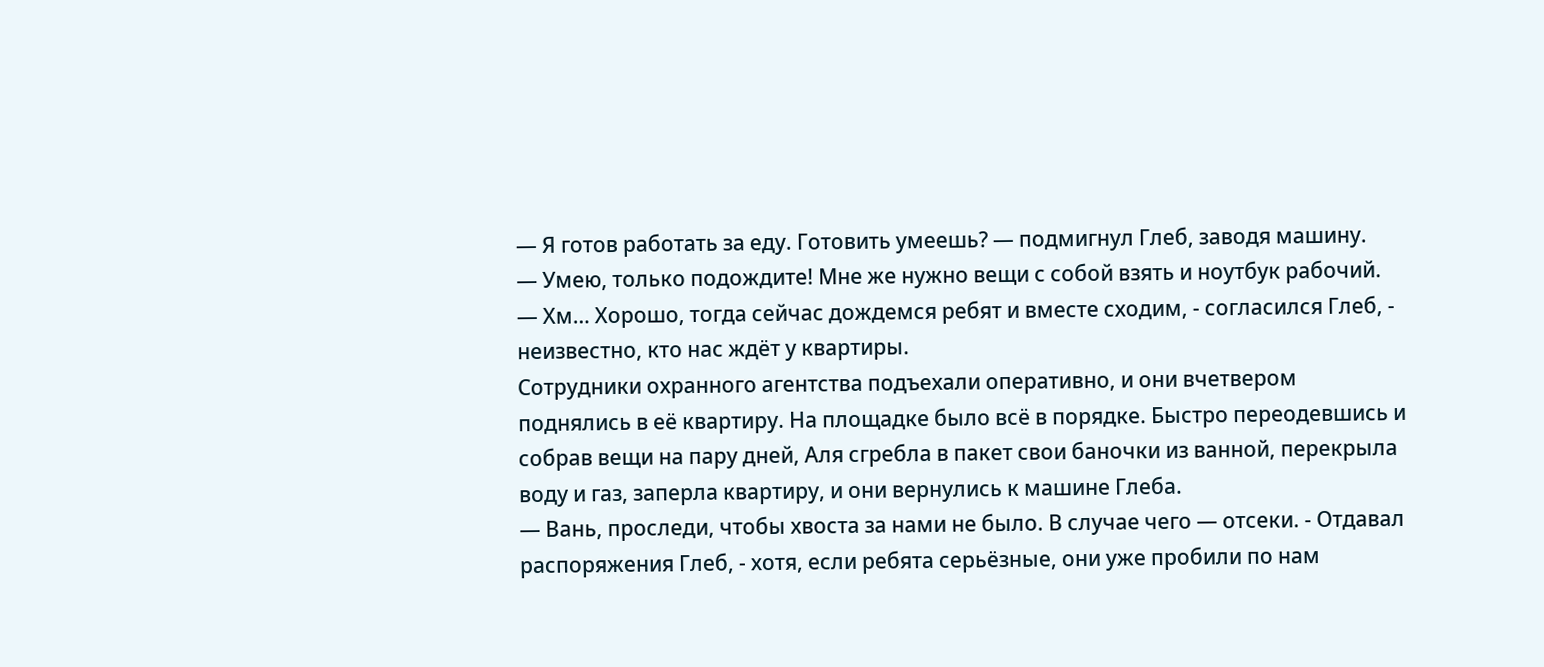— Я готов работать за еду. Готовить умеешь? — подмигнул Глеб, заводя машину.
— Умею, только подождите! Мне же нужно вещи с собой взять и ноутбук рабочий.
— Хм… Хорошо, тогда сейчас дождемся ребят и вместе сходим, - согласился Глеб, - неизвестно, кто нас ждёт у квартиры.
Сотрудники охранного агентства подъехали оперативно, и они вчетвером поднялись в её квартиру. На площадке было всё в порядке. Быстро переодевшись и собрав вещи на пару дней, Аля сгребла в пакет свои баночки из ванной, перекрыла воду и газ, заперла квартиру, и они вернулись к машине Глеба.
— Вань, проследи, чтобы хвоста за нами не было. В случае чего — отсеки. - Отдавал распоряжения Глеб, - хотя, если ребята серьёзные, они уже пробили по нам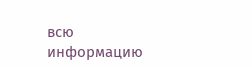всю информацию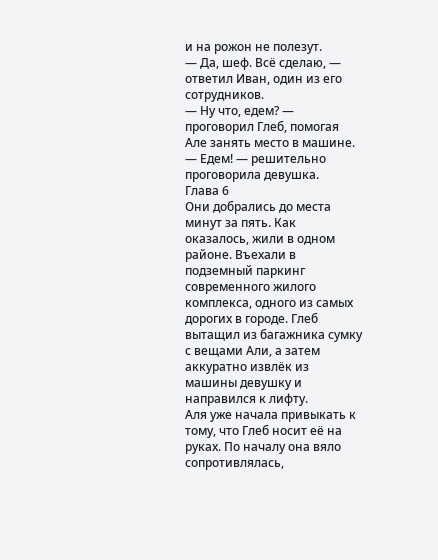и на рожон не полезут.
— Да, шеф. Всё сделаю, — ответил Иван, один из его сотрудников.
— Ну что, едем? — проговорил Глеб, помогая Але занять место в машине.
— Едем! — решительно проговорила девушка.
Глава 6
Они добрались до места минут за пять. Как оказалось, жили в одном районе. Въехали в подземный паркинг современного жилого комплекса, одного из самых дорогих в городе. Глеб вытащил из багажника сумку с вещами Али, а затем аккуратно извлёк из машины девушку и направился к лифту.
Аля уже начала привыкать к тому, что Глеб носит её на руках. По началу она вяло сопротивлялась,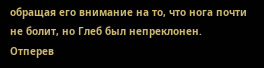обращая его внимание на то, что нога почти не болит, но Глеб был непреклонен.
Отперев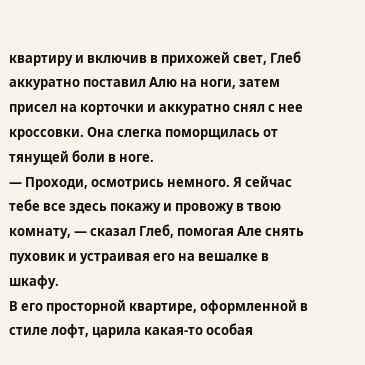квартиру и включив в прихожей свет, Глеб аккуратно поставил Алю на ноги, затем присел на корточки и аккуратно снял с нее кроссовки. Она слегка поморщилась от тянущей боли в ноге.
— Проходи, осмотрись немного. Я сейчас тебе все здесь покажу и провожу в твою комнату, — сказал Глеб, помогая Але снять пуховик и устраивая его на вешалке в шкафу.
В его просторной квартире, оформленной в стиле лофт, царила какая-то особая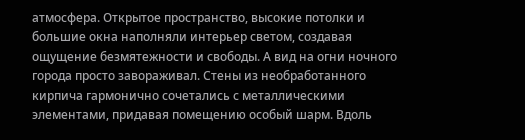атмосфера. Открытое пространство, высокие потолки и большие окна наполняли интерьер светом, создавая ощущение безмятежности и свободы. А вид на огни ночного города просто завораживал. Стены из необработанного кирпича гармонично сочетались с металлическими элементами, придавая помещению особый шарм. Вдоль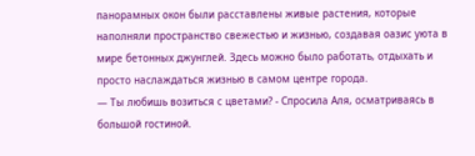панорамных окон были расставлены живые растения, которые наполняли пространство свежестью и жизнью, создавая оазис уюта в мире бетонных джунглей. Здесь можно было работать, отдыхать и просто наслаждаться жизнью в самом центре города.
— Ты любишь возиться с цветами? - Спросила Аля, осматриваясь в большой гостиной.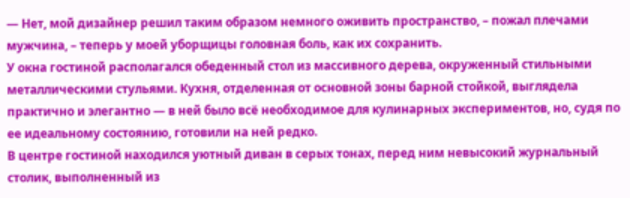— Нет, мой дизайнер решил таким образом немного оживить пространство, – пожал плечами мужчина, – теперь у моей уборщицы головная боль, как их сохранить.
У окна гостиной располагался обеденный стол из массивного дерева, окруженный стильными металлическими стульями. Кухня, отделенная от основной зоны барной стойкой, выглядела практично и элегантно — в ней было всё необходимое для кулинарных экспериментов, но, судя по ее идеальному состоянию, готовили на ней редко.
В центре гостиной находился уютный диван в серых тонах, перед ним невысокий журнальный столик, выполненный из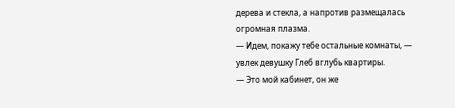дерева и стекла, а напротив размещалась огромная плазма.
— Идем, покажу тебе остальные комнаты, — увлек девушку Глеб вглубь квартиры.
— Это мой кабинет, он же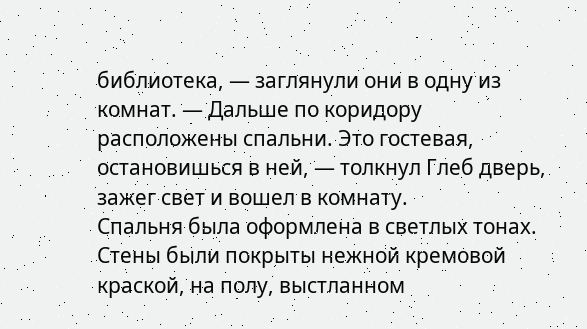библиотека, — заглянули они в одну из комнат. — Дальше по коридору расположены спальни. Это гостевая, остановишься в ней, — толкнул Глеб дверь, зажег свет и вошел в комнату.
Спальня была оформлена в светлых тонах. Стены были покрыты нежной кремовой краской, на полу, выстланном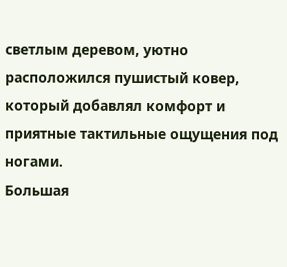светлым деревом, уютно расположился пушистый ковер, который добавлял комфорт и приятные тактильные ощущения под ногами.
Большая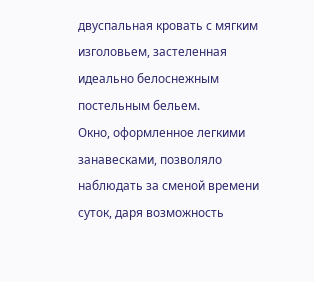двуспальная кровать с мягким изголовьем, застеленная идеально белоснежным постельным бельем.
Окно, оформленное легкими занавесками, позволяло наблюдать за сменой времени суток, даря возможность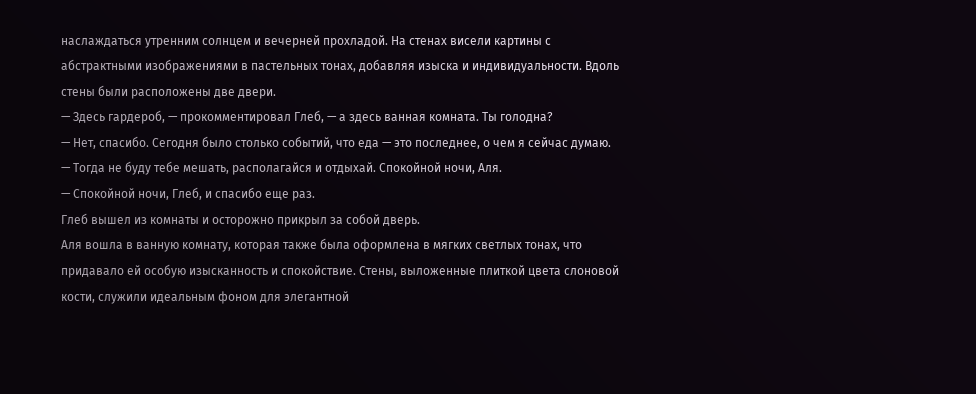наслаждаться утренним солнцем и вечерней прохладой. На стенах висели картины с абстрактными изображениями в пастельных тонах, добавляя изыска и индивидуальности. Вдоль стены были расположены две двери.
— Здесь гардероб, — прокомментировал Глеб, — а здесь ванная комната. Ты голодна?
— Нет, спасибо. Сегодня было столько событий, что еда — это последнее, о чем я сейчас думаю.
— Тогда не буду тебе мешать, располагайся и отдыхай. Спокойной ночи, Аля.
— Спокойной ночи, Глеб, и спасибо еще раз.
Глеб вышел из комнаты и осторожно прикрыл за собой дверь.
Аля вошла в ванную комнату, которая также была оформлена в мягких светлых тонах, что придавало ей особую изысканность и спокойствие. Стены, выложенные плиткой цвета слоновой кости, служили идеальным фоном для элегантной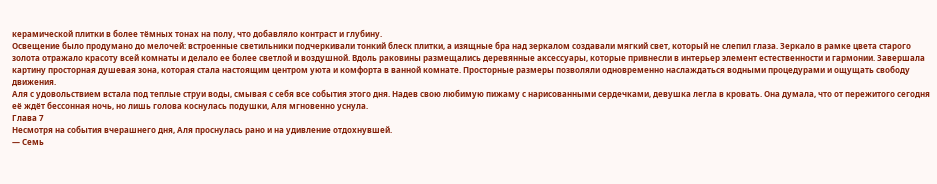керамической плитки в более тёмных тонах на полу, что добавляло контраст и глубину.
Освещение было продумано до мелочей: встроенные светильники подчеркивали тонкий блеск плитки, а изящные бра над зеркалом создавали мягкий свет, который не слепил глаза. Зеркало в рамке цвета старого золота отражало красоту всей комнаты и делало ее более светлой и воздушной. Вдоль раковины размещались деревянные аксессуары, которые привнесли в интерьер элемент естественности и гармонии. Завершала картину просторная душевая зона, которая стала настоящим центром уюта и комфорта в ванной комнате. Просторные размеры позволяли одновременно наслаждаться водными процедурами и ощущать свободу движения.
Аля с удовольствием встала под теплые струи воды, смывая с себя все события этого дня. Надев свою любимую пижаму с нарисованными сердечками, девушка легла в кровать. Она думала, что от пережитого сегодня её ждёт бессонная ночь, но лишь голова коснулась подушки, Аля мгновенно уснула.
Глава 7
Несмотря на события вчерашнего дня, Аля проснулась рано и на удивление отдохнувшей.
— Семь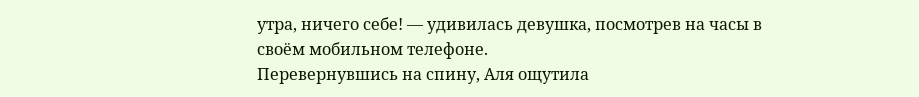утра, ничего себе! — удивилась девушка, посмотрев на часы в своём мобильном телефоне.
Перевернувшись на спину, Аля ощутила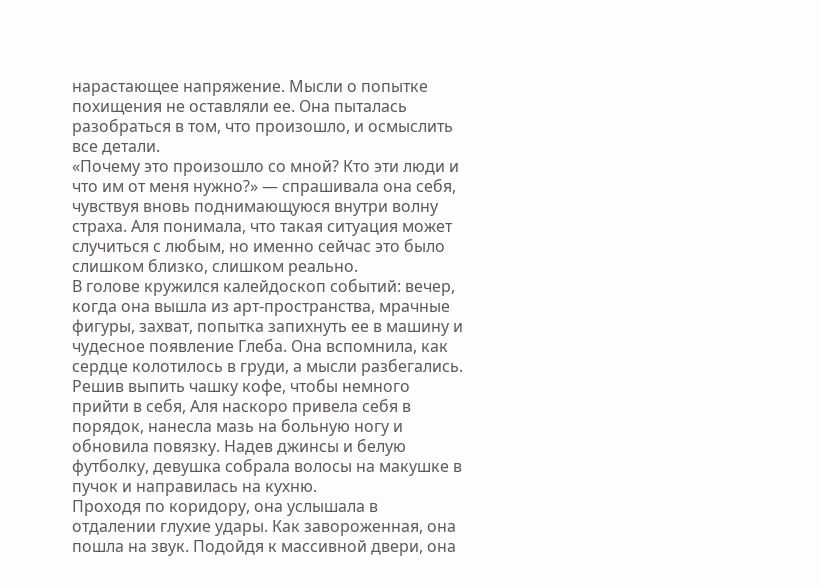нарастающее напряжение. Мысли о попытке похищения не оставляли ее. Она пыталась разобраться в том, что произошло, и осмыслить все детали.
«Почему это произошло со мной? Кто эти люди и что им от меня нужно?» — спрашивала она себя, чувствуя вновь поднимающуюся внутри волну страха. Аля понимала, что такая ситуация может случиться с любым, но именно сейчас это было слишком близко, слишком реально.
В голове кружился калейдоскоп событий: вечер, когда она вышла из арт-пространства, мрачные фигуры, захват, попытка запихнуть ее в машину и чудесное появление Глеба. Она вспомнила, как сердце колотилось в груди, а мысли разбегались.
Решив выпить чашку кофе, чтобы немного прийти в себя, Аля наскоро привела себя в порядок, нанесла мазь на больную ногу и обновила повязку. Надев джинсы и белую футболку, девушка собрала волосы на макушке в пучок и направилась на кухню.
Проходя по коридору, она услышала в отдалении глухие удары. Как завороженная, она пошла на звук. Подойдя к массивной двери, она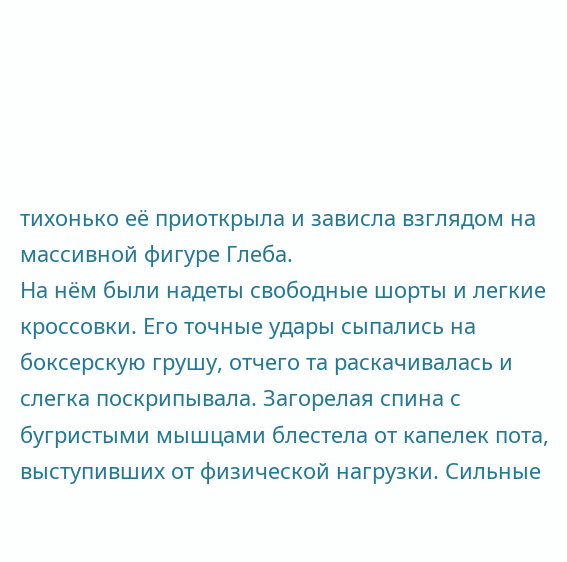тихонько её приоткрыла и зависла взглядом на массивной фигуре Глеба.
На нём были надеты свободные шорты и легкие кроссовки. Его точные удары сыпались на боксерскую грушу, отчего та раскачивалась и слегка поскрипывала. Загорелая спина с бугристыми мышцами блестела от капелек пота, выступивших от физической нагрузки. Сильные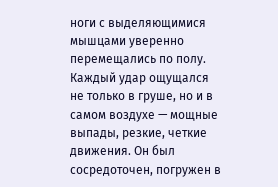ноги с выделяющимися мышцами уверенно перемещались по полу. Каждый удар ощущался не только в груше, но и в самом воздухе — мощные выпады, резкие, четкие движения. Он был сосредоточен, погружен в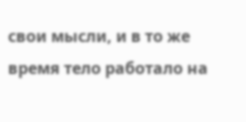свои мысли, и в то же время тело работало на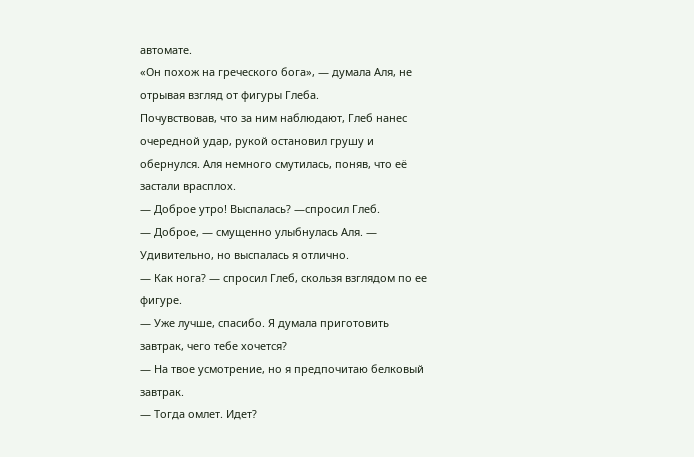автомате.
«Он похож на греческого бога», — думала Аля, не отрывая взгляд от фигуры Глеба.
Почувствовав, что за ним наблюдают, Глеб нанес очередной удар, рукой остановил грушу и обернулся. Аля немного смутилась, поняв, что её застали врасплох.
— Доброе утро! Выспалась? —спросил Глеб.
— Доброе, — смущенно улыбнулась Аля. — Удивительно, но выспалась я отлично.
— Как нога? — спросил Глеб, скользя взглядом по ее фигуре.
— Уже лучше, спасибо. Я думала приготовить завтрак, чего тебе хочется?
— На твое усмотрение, но я предпочитаю белковый завтрак.
— Тогда омлет. Идет?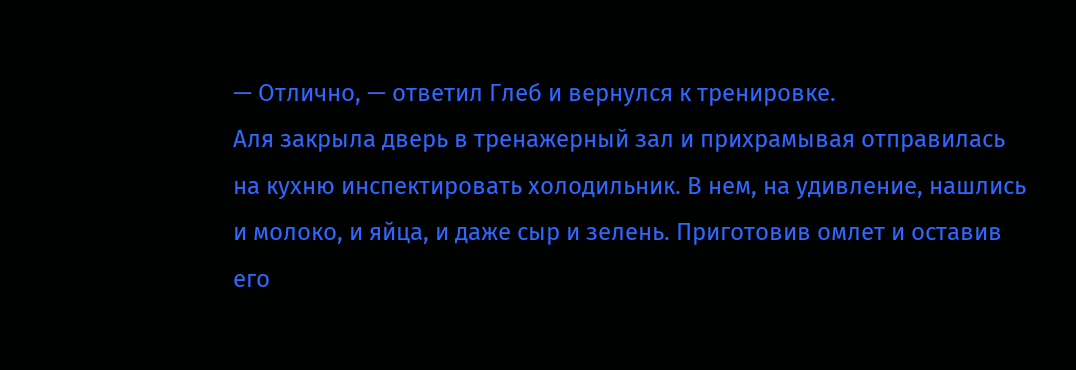— Отлично, — ответил Глеб и вернулся к тренировке.
Аля закрыла дверь в тренажерный зал и прихрамывая отправилась на кухню инспектировать холодильник. В нем, на удивление, нашлись и молоко, и яйца, и даже сыр и зелень. Приготовив омлет и оставив его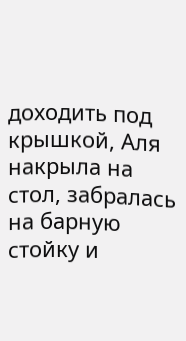доходить под крышкой, Аля накрыла на стол, забралась на барную стойку и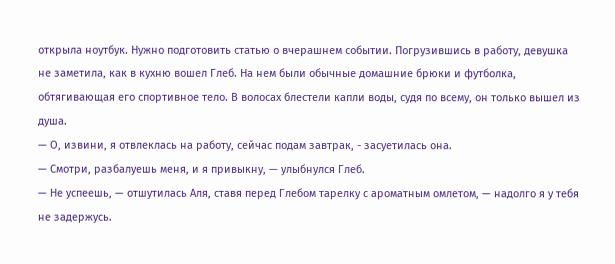открыла ноутбук. Нужно подготовить статью о вчерашнем событии. Погрузившись в работу, девушка не заметила, как в кухню вошел Глеб. На нем были обычные домашние брюки и футболка, обтягивающая его спортивное тело. В волосах блестели капли воды, судя по всему, он только вышел из душа.
— О, извини, я отвлеклась на работу, сейчас подам завтрак, - засуетилась она.
— Смотри, разбалуешь меня, и я привыкну, — улыбнулся Глеб.
— Не успеешь, — отшутилась Аля, ставя перед Глебом тарелку с ароматным омлетом, — надолго я у тебя не задержусь.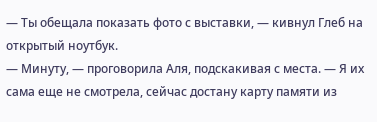— Ты обещала показать фото с выставки, — кивнул Глеб на открытый ноутбук.
— Минуту, — проговорила Аля, подскакивая с места. — Я их сама еще не смотрела, сейчас достану карту памяти из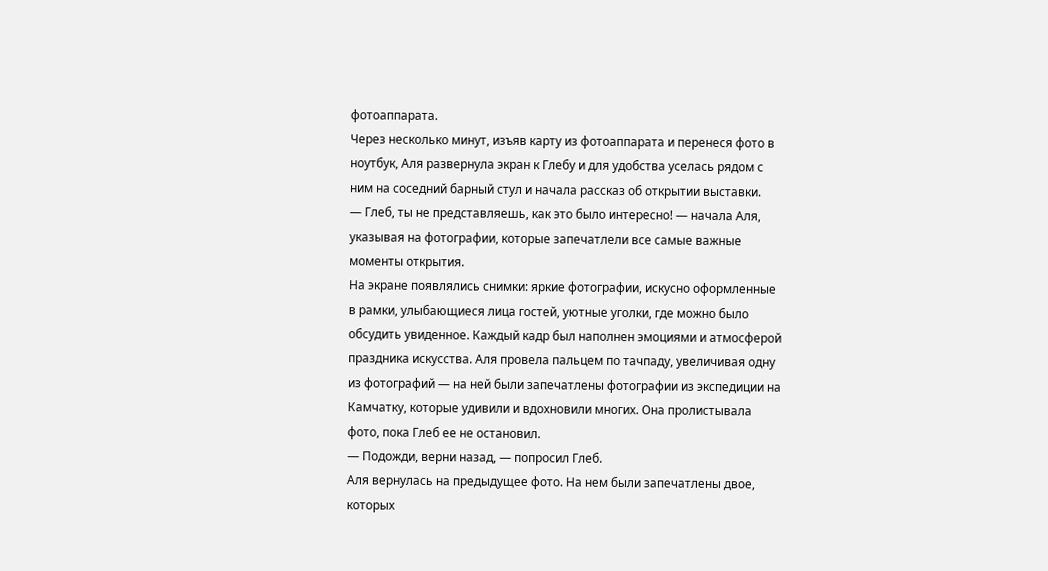фотоаппарата.
Через несколько минут, изъяв карту из фотоаппарата и перенеся фото в ноутбук, Аля развернула экран к Глебу и для удобства уселась рядом с ним на соседний барный стул и начала рассказ об открытии выставки.
— Глеб, ты не представляешь, как это было интересно! — начала Аля, указывая на фотографии, которые запечатлели все самые важные моменты открытия.
На экране появлялись снимки: яркие фотографии, искусно оформленные в рамки, улыбающиеся лица гостей, уютные уголки, где можно было обсудить увиденное. Каждый кадр был наполнен эмоциями и атмосферой праздника искусства. Аля провела пальцем по тачпаду, увеличивая одну из фотографий — на ней были запечатлены фотографии из экспедиции на Камчатку, которые удивили и вдохновили многих. Она пролистывала фото, пока Глеб ее не остановил.
— Подожди, верни назад, — попросил Глеб.
Аля вернулась на предыдущее фото. На нем были запечатлены двое, которых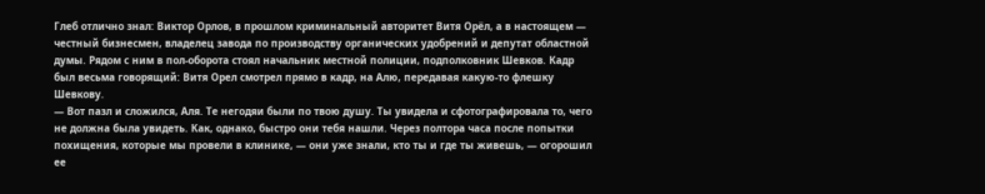Глеб отлично знал: Виктор Орлов, в прошлом криминальный авторитет Витя Орёл, а в настоящем — честный бизнесмен, владелец завода по производству органических удобрений и депутат областной думы. Рядом с ним в пол-оборота стоял начальник местной полиции, подполковник Шевков. Кадр был весьма говорящий: Витя Орел смотрел прямо в кадр, на Алю, передавая какую-то флешку Шевкову.
— Вот пазл и сложился, Аля. Те негодяи были по твою душу. Ты увидела и сфотографировала то, чего не должна была увидеть. Как, однако, быстро они тебя нашли. Через полтора часа после попытки похищения, которые мы провели в клинике, — они уже знали, кто ты и где ты живешь, — огорошил ее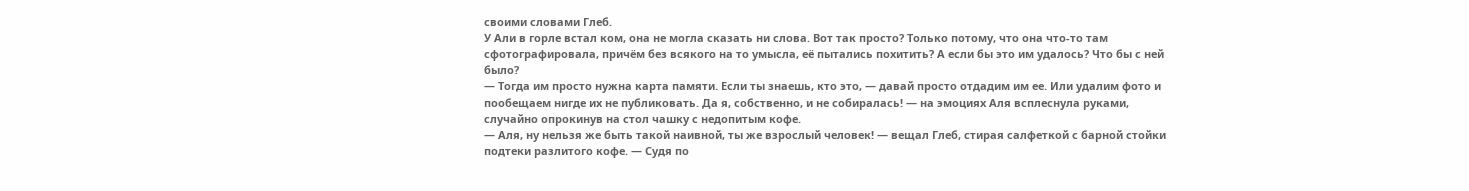своими словами Глеб.
У Али в горле встал ком, она не могла сказать ни слова. Вот так просто? Только потому, что она что-то там сфотографировала, причём без всякого на то умысла, её пытались похитить? А если бы это им удалось? Что бы с ней было?
— Тогда им просто нужна карта памяти. Если ты знаешь, кто это, — давай просто отдадим им ее. Или удалим фото и пообещаем нигде их не публиковать. Да я, собственно, и не собиралась! — на эмоциях Аля всплеснула руками, случайно опрокинув на стол чашку с недопитым кофе.
— Аля, ну нельзя же быть такой наивной, ты же взрослый человек! — вещал Глеб, стирая салфеткой с барной стойки подтеки разлитого кофе. — Судя по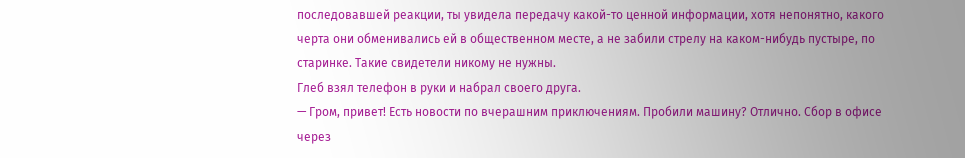последовавшей реакции, ты увидела передачу какой-то ценной информации, хотя непонятно, какого черта они обменивались ей в общественном месте, а не забили стрелу на каком-нибудь пустыре, по старинке. Такие свидетели никому не нужны.
Глеб взял телефон в руки и набрал своего друга.
— Гром, привет! Есть новости по вчерашним приключениям. Пробили машину? Отлично. Сбор в офисе через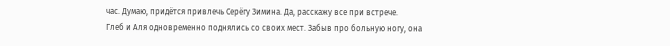час. Думаю, придётся привлечь Серёгу Зимина. Да, расскажу все при встрече.
Глеб и Аля одновременно поднялись со своих мест. Забыв про больную ногу, она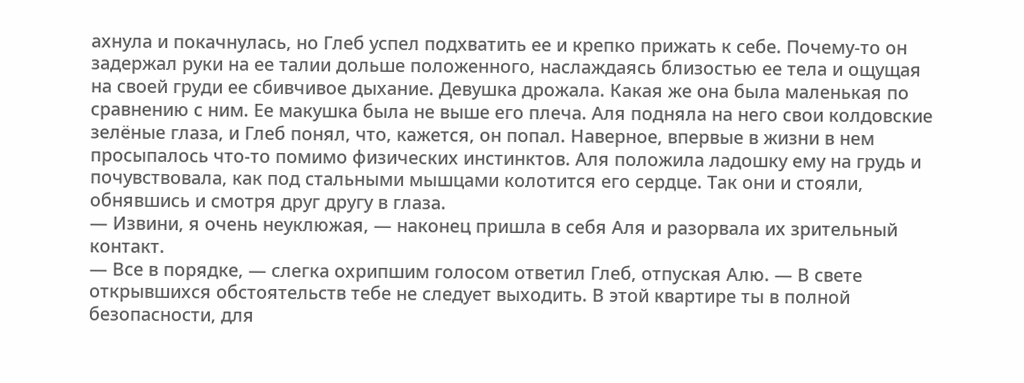ахнула и покачнулась, но Глеб успел подхватить ее и крепко прижать к себе. Почему-то он задержал руки на ее талии дольше положенного, наслаждаясь близостью ее тела и ощущая на своей груди ее сбивчивое дыхание. Девушка дрожала. Какая же она была маленькая по сравнению с ним. Ее макушка была не выше его плеча. Аля подняла на него свои колдовские зелёные глаза, и Глеб понял, что, кажется, он попал. Наверное, впервые в жизни в нем просыпалось что-то помимо физических инстинктов. Аля положила ладошку ему на грудь и почувствовала, как под стальными мышцами колотится его сердце. Так они и стояли, обнявшись и смотря друг другу в глаза.
— Извини, я очень неуклюжая, — наконец пришла в себя Аля и разорвала их зрительный контакт.
— Все в порядке, — слегка охрипшим голосом ответил Глеб, отпуская Алю. — В свете открывшихся обстоятельств тебе не следует выходить. В этой квартире ты в полной безопасности, для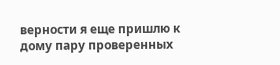верности я еще пришлю к дому пару проверенных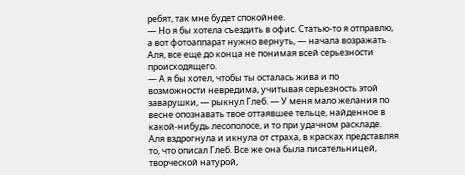ребят, так мне будет спокойнее.
— Но я бы хотела съездить в офис. Статью-то я отправлю, а вот фотоаппарат нужно вернуть, — начала возражать Аля, все еще до конца не понимая всей серьезности происходящего.
— А я бы хотел, чтобы ты осталась жива и по возможности невредима, учитывая серьезность этой заварушки, — рыкнул Глеб. — У меня мало желания по весне опознавать твое оттаявшее тельце, найденное в какой-нибудь лесополосе, и то при удачном раскладе.
Аля вздрогнула и икнула от страха, в красках представляя то, что описал Глеб. Все же она была писательницей, творческой натурой,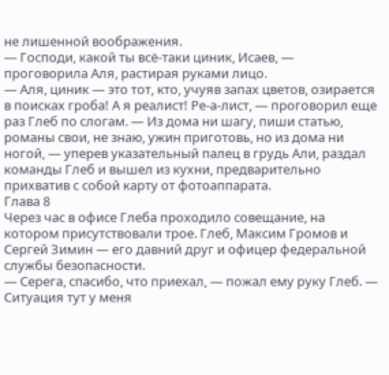не лишенной воображения.
— Господи, какой ты всё-таки циник, Исаев, — проговорила Аля, растирая руками лицо.
— Аля, циник — это тот, кто, учуяв запах цветов, озирается в поисках гроба! А я реалист! Ре-а-лист, — проговорил еще раз Глеб по слогам. — Из дома ни шагу, пиши статью, романы свои, не знаю, ужин приготовь, но из дома ни ногой, — уперев указательный палец в грудь Али, раздал команды Глеб и вышел из кухни, предварительно прихватив с собой карту от фотоаппарата.
Глава 8
Через час в офисе Глеба проходило совещание, на котором присутствовали трое. Глеб, Максим Громов и Сергей Зимин — его давний друг и офицер федеральной службы безопасности.
— Серега, спасибо, что приехал, — пожал ему руку Глеб. — Ситуация тут у меня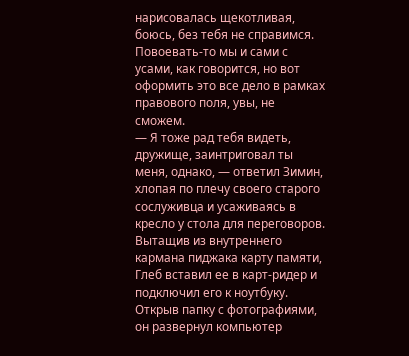нарисовалась щекотливая, боюсь, без тебя не справимся. Повоевать-то мы и сами с усами, как говорится, но вот оформить это все дело в рамках правового поля, увы, не сможем.
— Я тоже рад тебя видеть, дружище, заинтриговал ты меня, однако, — ответил Зимин, хлопая по плечу своего старого сослуживца и усаживаясь в кресло у стола для переговоров.
Вытащив из внутреннего кармана пиджака карту памяти, Глеб вставил ее в карт-ридер и подключил его к ноутбуку. Открыв папку с фотографиями, он развернул компьютер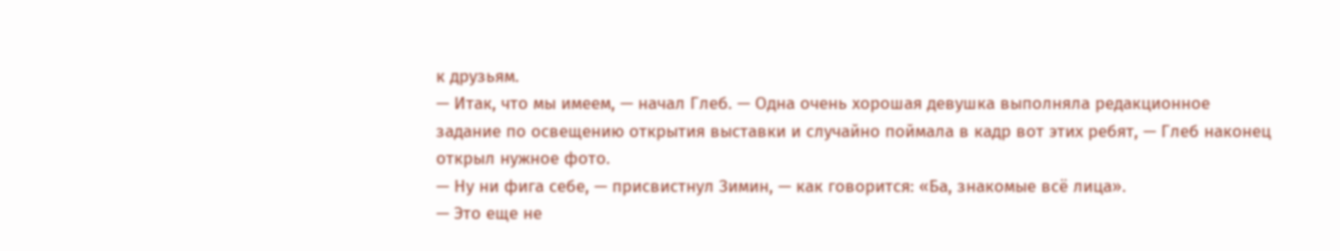к друзьям.
— Итак, что мы имеем, — начал Глеб. — Одна очень хорошая девушка выполняла редакционное задание по освещению открытия выставки и случайно поймала в кадр вот этих ребят, — Глеб наконец открыл нужное фото.
— Ну ни фига себе, — присвистнул Зимин, — как говорится: «Ба, знакомые всё лица».
— Это еще не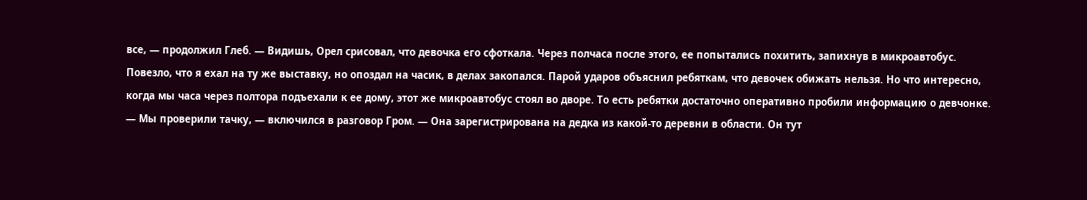все, — продолжил Глеб. — Видишь, Орел срисовал, что девочка его сфоткала. Через полчаса после этого, ее попытались похитить, запихнув в микроавтобус. Повезло, что я ехал на ту же выставку, но опоздал на часик, в делах закопался. Парой ударов объяснил ребяткам, что девочек обижать нельзя. Но что интересно, когда мы часа через полтора подъехали к ее дому, этот же микроавтобус стоял во дворе. То есть ребятки достаточно оперативно пробили информацию о девчонке.
— Мы проверили тачку, — включился в разговор Гром. — Она зарегистрирована на дедка из какой-то деревни в области. Он тут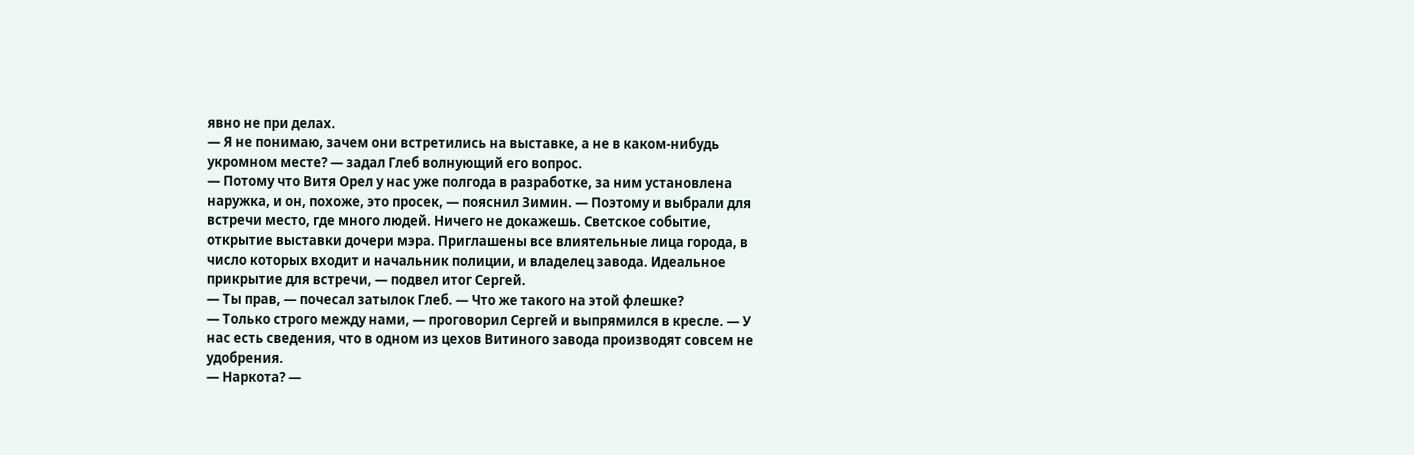явно не при делах.
— Я не понимаю, зачем они встретились на выставке, а не в каком-нибудь укромном месте? — задал Глеб волнующий его вопрос.
— Потому что Витя Орел у нас уже полгода в разработке, за ним установлена наружка, и он, похоже, это просек, — пояснил Зимин. — Поэтому и выбрали для встречи место, где много людей. Ничего не докажешь. Светское событие, открытие выставки дочери мэра. Приглашены все влиятельные лица города, в число которых входит и начальник полиции, и владелец завода. Идеальное прикрытие для встречи, — подвел итог Сергей.
— Ты прав, — почесал затылок Глеб. — Что же такого на этой флешке?
— Только строго между нами, — проговорил Сергей и выпрямился в кресле. — У нас есть сведения, что в одном из цехов Витиного завода производят совсем не удобрения.
— Наркота? —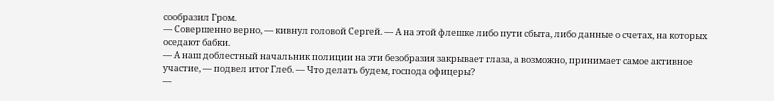сообразил Гром.
— Совершенно верно, — кивнул головой Сергей. — А на этой флешке либо пути сбыта, либо данные о счетах, на которых оседают бабки.
— А наш доблестный начальник полиции на эти безобразия закрывает глаза, а возможно, принимает самое активное участие, — подвел итог Глеб. — Что делать будем, господа офицеры?
—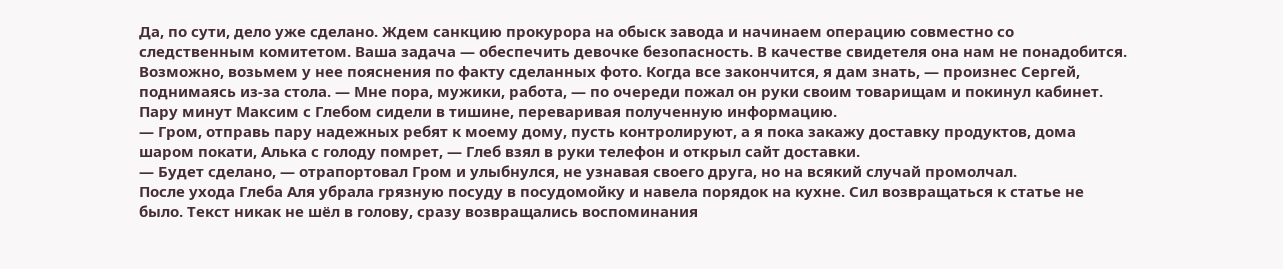Да, по сути, дело уже сделано. Ждем санкцию прокурора на обыск завода и начинаем операцию совместно со следственным комитетом. Ваша задача — обеспечить девочке безопасность. В качестве свидетеля она нам не понадобится. Возможно, возьмем у нее пояснения по факту сделанных фото. Когда все закончится, я дам знать, — произнес Сергей, поднимаясь из-за стола. — Мне пора, мужики, работа, — по очереди пожал он руки своим товарищам и покинул кабинет.
Пару минут Максим с Глебом сидели в тишине, переваривая полученную информацию.
— Гром, отправь пару надежных ребят к моему дому, пусть контролируют, а я пока закажу доставку продуктов, дома шаром покати, Алька с голоду помрет, — Глеб взял в руки телефон и открыл сайт доставки.
— Будет сделано, — отрапортовал Гром и улыбнулся, не узнавая своего друга, но на всякий случай промолчал.
После ухода Глеба Аля убрала грязную посуду в посудомойку и навела порядок на кухне. Сил возвращаться к статье не было. Текст никак не шёл в голову, сразу возвращались воспоминания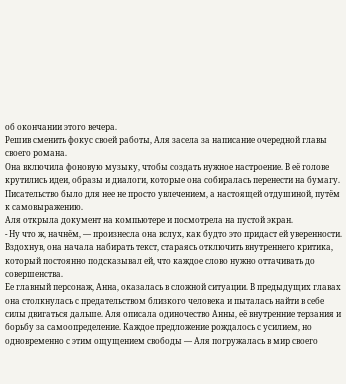об окончании этого вечера.
Решив сменить фокус своей работы, Аля засела за написание очередной главы своего романа.
Она включила фоновую музыку, чтобы создать нужное настроение. В её голове крутились идеи, образы и диалоги, которые она собиралась перенести на бумагу. Писательство было для нее не просто увлечением, а настоящей отдушиной, путём к самовыражению.
Аля открыла документ на компьютере и посмотрела на пустой экран.
- Ну что ж, начнём, — произнесла она вслух, как будто это придаст ей уверенности. Вздохнув, она начала набирать текст, стараясь отключить внутреннего критика, который постоянно подсказывал ей, что каждое слово нужно оттачивать до совершенства.
Ее главный персонаж, Анна, оказалась в сложной ситуации. В предыдущих главах она столкнулась с предательством близкого человека и пыталась найти в себе силы двигаться дальше. Аля описала одиночество Анны, её внутренние терзания и борьбу за самоопределение. Каждое предложение рождалось с усилием, но одновременно с этим ощущением свободы — Аля погружалась в мир своего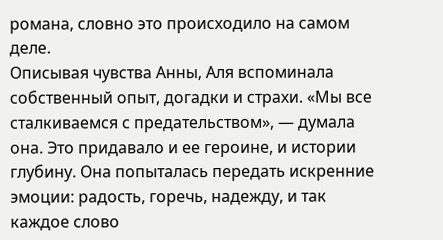романа, словно это происходило на самом деле.
Описывая чувства Анны, Аля вспоминала собственный опыт, догадки и страхи. «Мы все сталкиваемся с предательством», — думала она. Это придавало и ее героине, и истории глубину. Она попыталась передать искренние эмоции: радость, горечь, надежду, и так каждое слово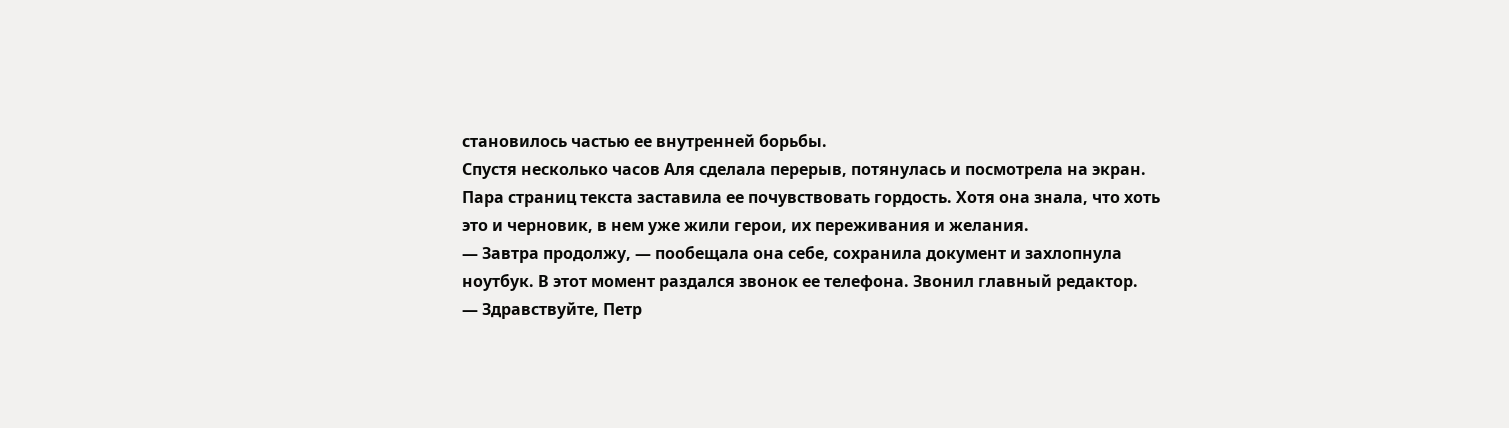становилось частью ее внутренней борьбы.
Спустя несколько часов Аля сделала перерыв, потянулась и посмотрела на экран. Пара страниц текста заставила ее почувствовать гордость. Хотя она знала, что хоть это и черновик, в нем уже жили герои, их переживания и желания.
— Завтра продолжу, — пообещала она себе, сохранила документ и захлопнула ноутбук. В этот момент раздался звонок ее телефона. Звонил главный редактор.
— Здравствуйте, Петр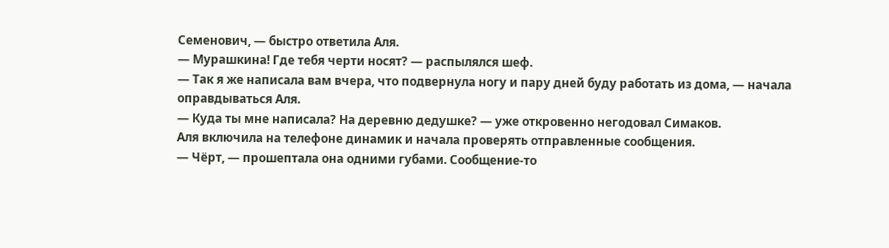Семенович, — быстро ответила Аля.
— Мурашкина! Где тебя черти носят? — распылялся шеф.
— Так я же написала вам вчера, что подвернула ногу и пару дней буду работать из дома, — начала оправдываться Аля.
— Куда ты мне написала? На деревню дедушке? — уже откровенно негодовал Симаков.
Аля включила на телефоне динамик и начала проверять отправленные сообщения.
— Чёрт, — прошептала она одними губами. Сообщение-то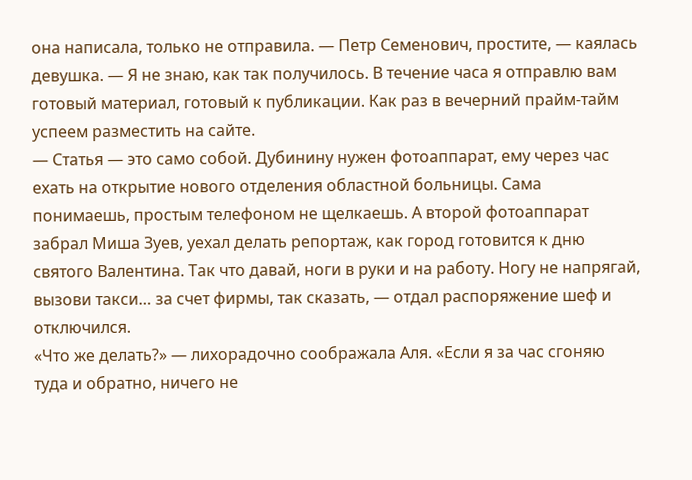она написала, только не отправила. — Петр Семенович, простите, — каялась девушка. — Я не знаю, как так получилось. В течение часа я отправлю вам готовый материал, готовый к публикации. Как раз в вечерний прайм-тайм успеем разместить на сайте.
— Статья — это само собой. Дубинину нужен фотоаппарат, ему через час ехать на открытие нового отделения областной больницы. Сама понимаешь, простым телефоном не щелкаешь. А второй фотоаппарат забрал Миша Зуев, уехал делать репортаж, как город готовится к дню святого Валентина. Так что давай, ноги в руки и на работу. Ногу не напрягай, вызови такси… за счет фирмы, так сказать, — отдал распоряжение шеф и отключился.
«Что же делать?» — лихорадочно соображала Аля. «Если я за час сгоняю туда и обратно, ничего не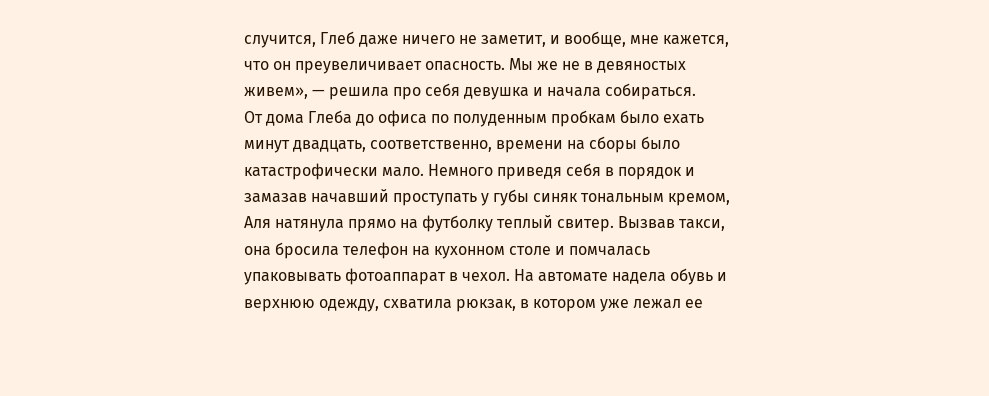случится, Глеб даже ничего не заметит, и вообще, мне кажется, что он преувеличивает опасность. Мы же не в девяностых живем», — решила про себя девушка и начала собираться.
От дома Глеба до офиса по полуденным пробкам было ехать минут двадцать, соответственно, времени на сборы было катастрофически мало. Немного приведя себя в порядок и замазав начавший проступать у губы синяк тональным кремом, Аля натянула прямо на футболку теплый свитер. Вызвав такси, она бросила телефон на кухонном столе и помчалась упаковывать фотоаппарат в чехол. На автомате надела обувь и верхнюю одежду, схватила рюкзак, в котором уже лежал ее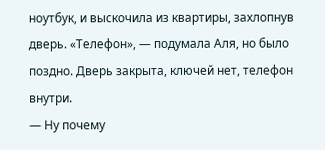ноутбук, и выскочила из квартиры, захлопнув дверь. «Телефон», — подумала Аля, но было поздно. Дверь закрыта, ключей нет, телефон внутри.
— Ну почему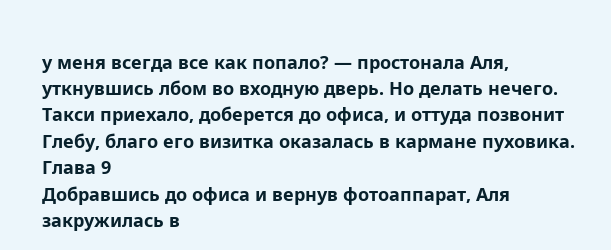у меня всегда все как попало? — простонала Аля, уткнувшись лбом во входную дверь. Но делать нечего. Такси приехало, доберется до офиса, и оттуда позвонит Глебу, благо его визитка оказалась в кармане пуховика.
Глава 9
Добравшись до офиса и вернув фотоаппарат, Аля закружилась в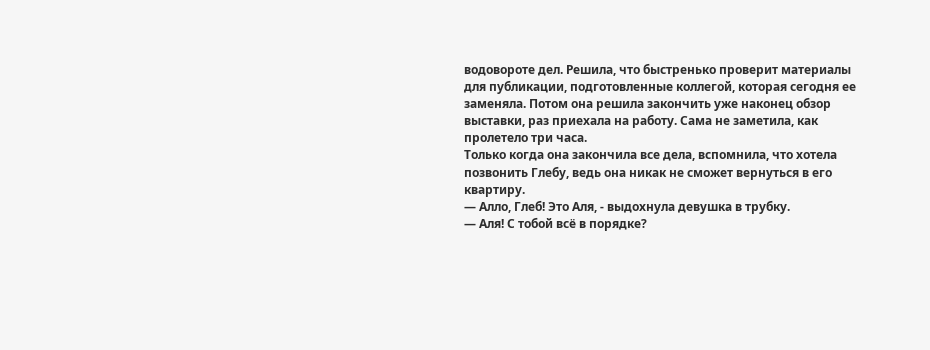водовороте дел. Решила, что быстренько проверит материалы для публикации, подготовленные коллегой, которая сегодня ее заменяла. Потом она решила закончить уже наконец обзор выставки, раз приехала на работу. Сама не заметила, как пролетело три часа.
Только когда она закончила все дела, вспомнила, что хотела позвонить Глебу, ведь она никак не сможет вернуться в его квартиру.
— Алло, Глеб! Это Аля, - выдохнула девушка в трубку.
— Аля! С тобой всё в порядке?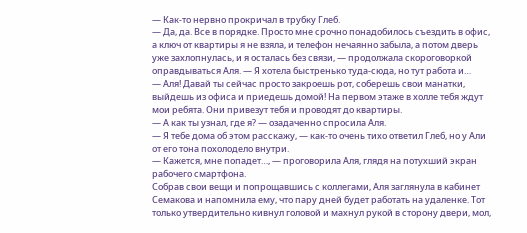— Как-то нервно прокричал в трубку Глеб.
— Да, да. Все в порядке. Просто мне срочно понадобилось съездить в офис, а ключ от квартиры я не взяла, и телефон нечаянно забыла, а потом дверь уже захлопнулась, и я осталась без связи, — продолжала скороговоркой оправдываться Аля. — Я хотела быстренько туда-сюда, но тут работа и…
— Аля! Давай ты сейчас просто закроешь рот, соберешь свои манатки, выйдешь из офиса и приедешь домой! На первом этаже в холле тебя ждут мои ребята. Они привезут тебя и проводят до квартиры.
— А как ты узнал, где я? — озадаченно спросила Аля.
— Я тебе дома об этом расскажу, — как-то очень тихо ответил Глеб, но у Али от его тона похолодело внутри.
— Кажется, мне попадет…, — проговорила Аля, глядя на потухший экран рабочего смартфона.
Собрав свои вещи и попрощавшись с коллегами, Аля заглянула в кабинет Семакова и напомнила ему, что пару дней будет работать на удаленке. Тот только утвердительно кивнул головой и махнул рукой в сторону двери, мол,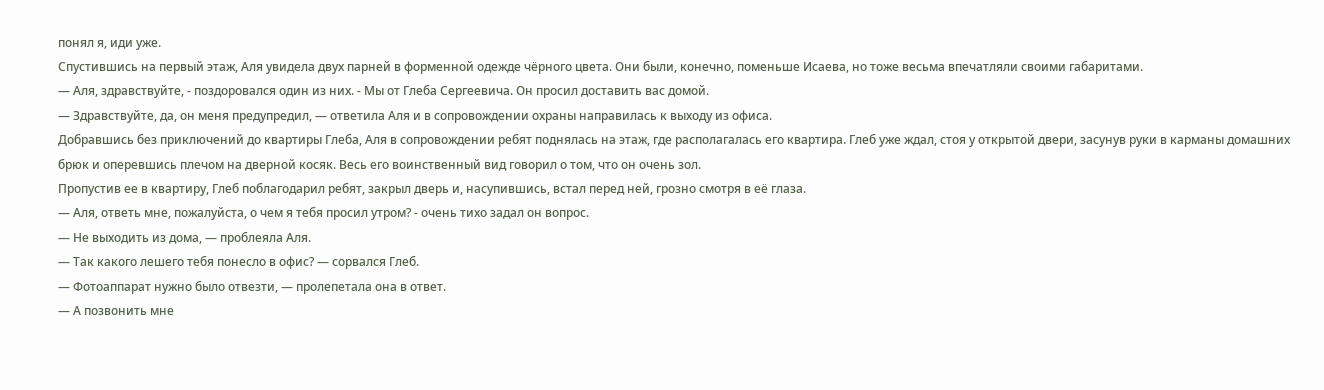понял я, иди уже.
Спустившись на первый этаж, Аля увидела двух парней в форменной одежде чёрного цвета. Они были, конечно, поменьше Исаева, но тоже весьма впечатляли своими габаритами.
— Аля, здравствуйте, - поздоровался один из них. - Мы от Глеба Сергеевича. Он просил доставить вас домой.
— Здравствуйте, да, он меня предупредил, — ответила Аля и в сопровождении охраны направилась к выходу из офиса.
Добравшись без приключений до квартиры Глеба, Аля в сопровождении ребят поднялась на этаж, где располагалась его квартира. Глеб уже ждал, стоя у открытой двери, засунув руки в карманы домашних брюк и оперевшись плечом на дверной косяк. Весь его воинственный вид говорил о том, что он очень зол.
Пропустив ее в квартиру, Глеб поблагодарил ребят, закрыл дверь и, насупившись, встал перед ней, грозно смотря в её глаза.
— Аля, ответь мне, пожалуйста, о чем я тебя просил утром? - очень тихо задал он вопрос.
— Не выходить из дома, — проблеяла Аля.
— Так какого лешего тебя понесло в офис? — сорвался Глеб.
— Фотоаппарат нужно было отвезти, — пролепетала она в ответ.
— А позвонить мне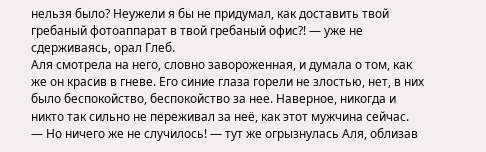нельзя было? Неужели я бы не придумал, как доставить твой гребаный фотоаппарат в твой гребаный офис?! — уже не сдерживаясь, орал Глеб.
Аля смотрела на него, словно завороженная, и думала о том, как же он красив в гневе. Его синие глаза горели не злостью, нет, в них было беспокойство, беспокойство за нее. Наверное, никогда и никто так сильно не переживал за неё, как этот мужчина сейчас.
— Но ничего же не случилось! — тут же огрызнулась Аля, облизав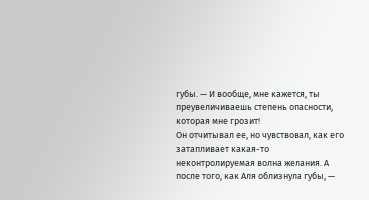губы. — И вообще, мне кажется, ты преувеличиваешь степень опасности, которая мне грозит!
Он отчитывал ее, но чувствовал, как его затапливает какая-то неконтролируемая волна желания. А после того, как Аля облизнула губы, —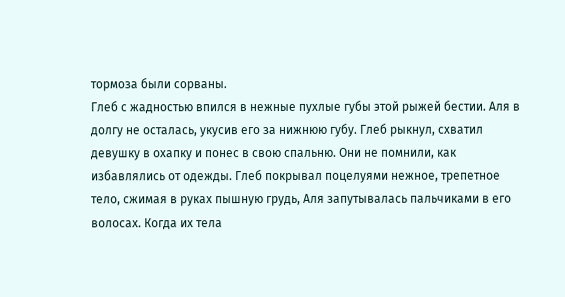тормоза были сорваны.
Глеб с жадностью впился в нежные пухлые губы этой рыжей бестии. Аля в долгу не осталась, укусив его за нижнюю губу. Глеб рыкнул, схватил девушку в охапку и понес в свою спальню. Они не помнили, как избавлялись от одежды. Глеб покрывал поцелуями нежное, трепетное тело, сжимая в руках пышную грудь, Аля запутывалась пальчиками в его волосах. Когда их тела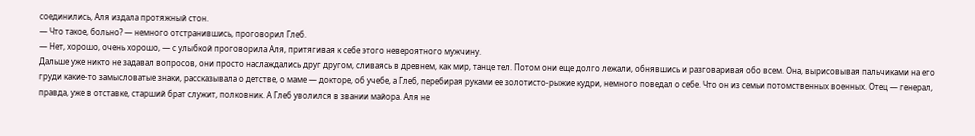соединились, Аля издала протяжный стон.
— Что такое, больно? — немного отстранившись, проговорил Глеб.
— Нет, хорошо, очень хорошо, — с улыбкой проговорила Аля, притягивая к себе этого невероятного мужчину.
Дальше уже никто не задавал вопросов, они просто наслаждались друг другом, сливаясь в древнем, как мир, танце тел. Потом они еще долго лежали, обнявшись и разговаривая обо всем. Она, вырисовывая пальчиками на его груди какие-то замысловатые знаки, рассказывала о детстве, о маме — докторе, об учебе, а Глеб, перебирая руками ее золотисто-рыжие кудри, немного поведал о себе. Что он из семьи потомственных военных. Отец — генерал, правда, уже в отставке, старший брат служит, полковник. А Глеб уволился в звании майора. Аля не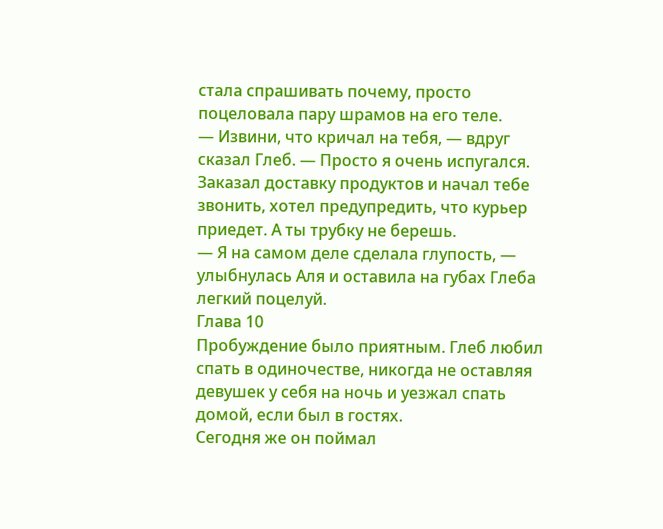стала спрашивать почему, просто поцеловала пару шрамов на его теле.
— Извини, что кричал на тебя, — вдруг сказал Глеб. — Просто я очень испугался. Заказал доставку продуктов и начал тебе звонить, хотел предупредить, что курьер приедет. А ты трубку не берешь.
— Я на самом деле сделала глупость, — улыбнулась Аля и оставила на губах Глеба легкий поцелуй.
Глава 10
Пробуждение было приятным. Глеб любил спать в одиночестве, никогда не оставляя девушек у себя на ночь и уезжал спать домой, если был в гостях.
Сегодня же он поймал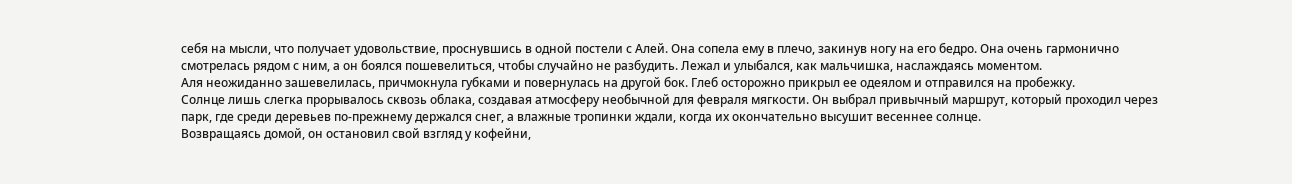себя на мысли, что получает удовольствие, проснувшись в одной постели с Алей. Она сопела ему в плечо, закинув ногу на его бедро. Она очень гармонично смотрелась рядом с ним, а он боялся пошевелиться, чтобы случайно не разбудить. Лежал и улыбался, как мальчишка, наслаждаясь моментом.
Аля неожиданно зашевелилась, причмокнула губками и повернулась на другой бок. Глеб осторожно прикрыл ее одеялом и отправился на пробежку.
Солнце лишь слегка прорывалось сквозь облака, создавая атмосферу необычной для февраля мягкости. Он выбрал привычный маршрут, который проходил через парк, где среди деревьев по-прежнему держался снег, а влажные тропинки ждали, когда их окончательно высушит весеннее солнце.
Возвращаясь домой, он остановил свой взгляд у кофейни,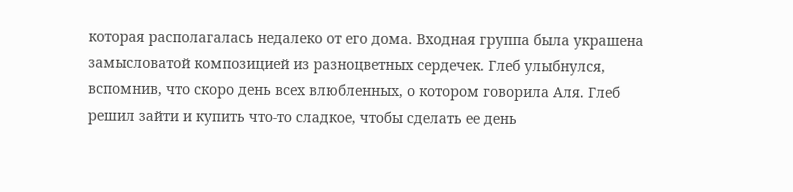которая располагалась недалеко от его дома. Входная группа была украшена замысловатой композицией из разноцветных сердечек. Глеб улыбнулся, вспомнив, что скоро день всех влюбленных, о котором говорила Аля. Глеб решил зайти и купить что-то сладкое, чтобы сделать ее день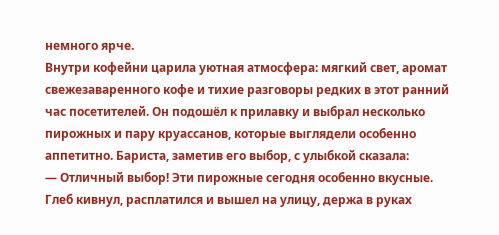немного ярче.
Внутри кофейни царила уютная атмосфера: мягкий свет, аромат свежезаваренного кофе и тихие разговоры редких в этот ранний час посетителей. Он подошёл к прилавку и выбрал несколько пирожных и пару круассанов, которые выглядели особенно аппетитно. Бариста, заметив его выбор, с улыбкой сказала:
— Отличный выбор! Эти пирожные сегодня особенно вкусные.
Глеб кивнул, расплатился и вышел на улицу, держа в руках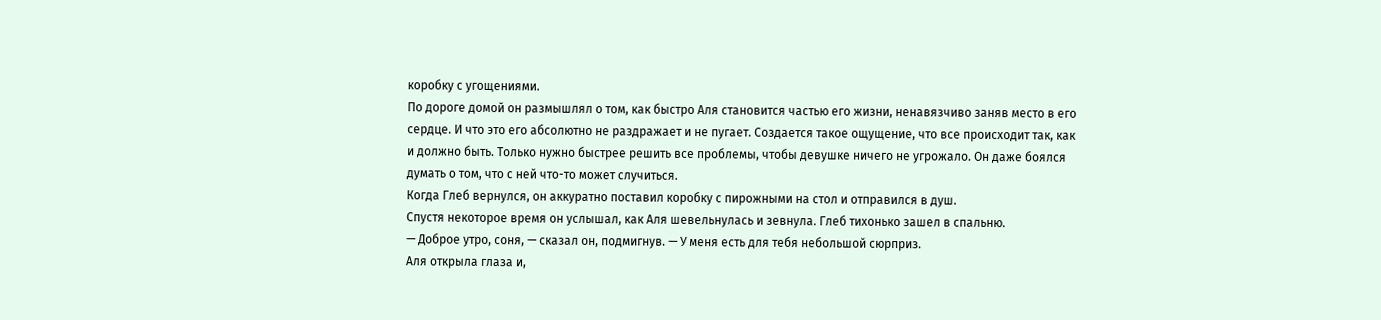коробку с угощениями.
По дороге домой он размышлял о том, как быстро Аля становится частью его жизни, ненавязчиво заняв место в его сердце. И что это его абсолютно не раздражает и не пугает. Создается такое ощущение, что все происходит так, как и должно быть. Только нужно быстрее решить все проблемы, чтобы девушке ничего не угрожало. Он даже боялся думать о том, что с ней что-то может случиться.
Когда Глеб вернулся, он аккуратно поставил коробку с пирожными на стол и отправился в душ.
Спустя некоторое время он услышал, как Аля шевельнулась и зевнула. Глеб тихонько зашел в спальню.
— Доброе утро, соня, — сказал он, подмигнув. — У меня есть для тебя небольшой сюрприз.
Аля открыла глаза и,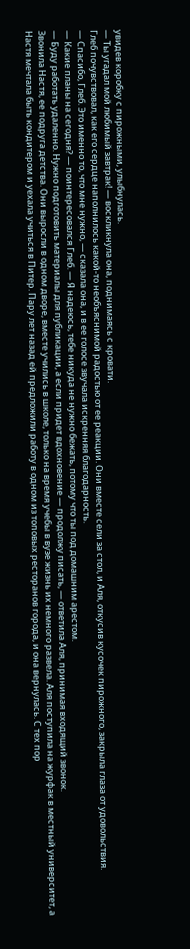увидев коробку с пирожными, улыбнулась.
— Ты угадал мой любимый завтрак! — воскликнула она, поднимаясь с кровати.
Глеб почувствовал, как его сердце наполнилось какой-то необъяснимой радостью от ее реакции. Они вместе сели за стол, и Аля, откусив кусочек пирожного, закрыла глаза от удовольствия.
— Спасибо, Глеб. Это именно то, что мне нужно, — сказала она, и в ее голосе звучала искренняя благодарность.
— Какие планы на сегодня? — поинтересовался Глеб. — Я надеюсь, тебе никуда не нужно бежать, потому что ты под домашним арестом.
— Буду работать удаленно. Нужно подготовить материалы для публикации, а если придет вдохновение — продолжу писать, — ответила Аля, принимая входящий звонок.
Звонила Настя, ее подруга детства. Они выросли в одном дворе, вместе учились в школе, только на время учебы в вузе жизнь их немного развела. Аля поступила на журфак в местный университет, а Настя мечтала быть кондитером и уехала учиться в Питер. Пару лет назад ей предложили работу в одном из топовых ресторанов города, и она вернулась. С тех пор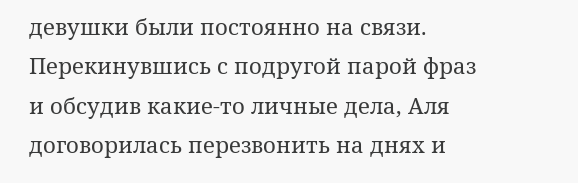девушки были постоянно на связи.
Перекинувшись с подругой парой фраз и обсудив какие-то личные дела, Аля договорилась перезвонить на днях и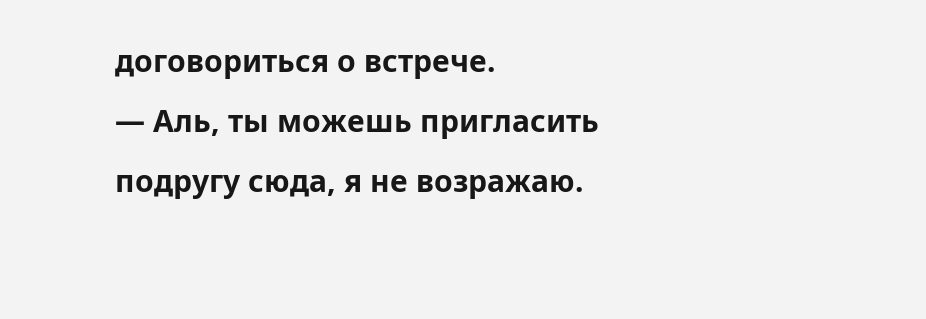договориться о встрече.
— Аль, ты можешь пригласить подругу сюда, я не возражаю.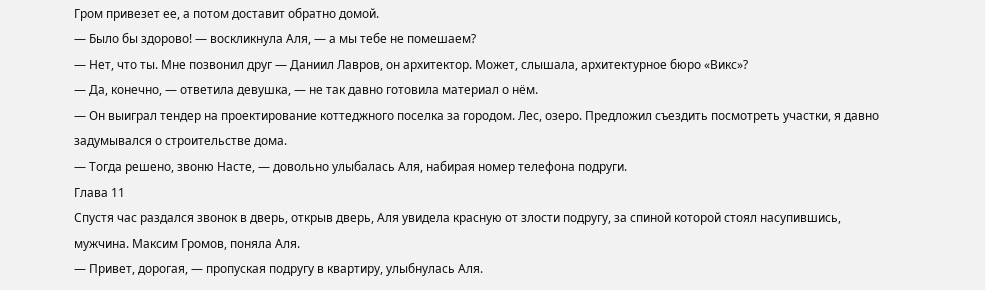Гром привезет ее, а потом доставит обратно домой.
— Было бы здорово! — воскликнула Аля, — а мы тебе не помешаем?
— Нет, что ты. Мне позвонил друг — Даниил Лавров, он архитектор. Может, слышала, архитектурное бюро «Викс»?
— Да, конечно, — ответила девушка, — не так давно готовила материал о нём.
— Он выиграл тендер на проектирование коттеджного поселка за городом. Лес, озеро. Предложил съездить посмотреть участки, я давно задумывался о строительстве дома.
— Тогда решено, звоню Насте, — довольно улыбалась Аля, набирая номер телефона подруги.
Глава 11
Спустя час раздался звонок в дверь, открыв дверь, Аля увидела красную от злости подругу, за спиной которой стоял насупившись, мужчина. Максим Громов, поняла Аля.
— Привет, дорогая, — пропуская подругу в квартиру, улыбнулась Аля.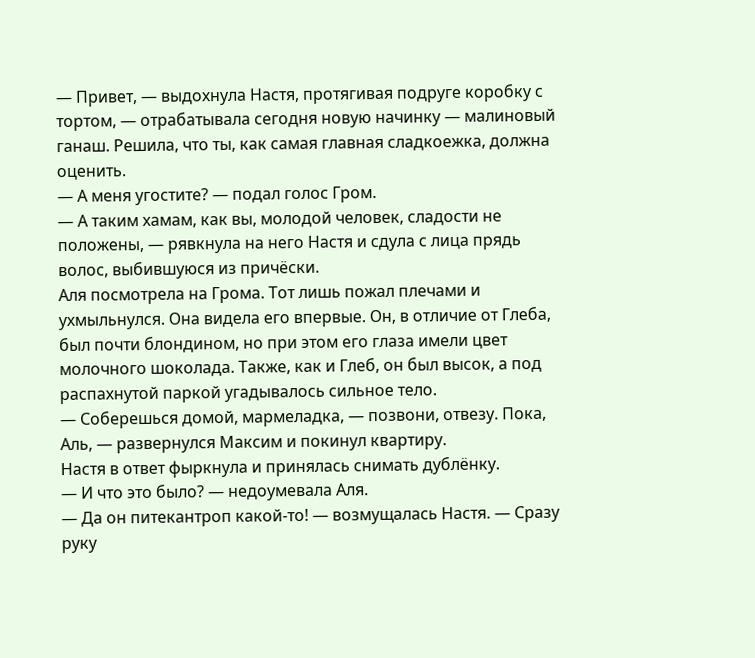— Привет, — выдохнула Настя, протягивая подруге коробку с тортом, — отрабатывала сегодня новую начинку — малиновый ганаш. Решила, что ты, как самая главная сладкоежка, должна оценить.
— А меня угостите? — подал голос Гром.
— А таким хамам, как вы, молодой человек, сладости не положены, — рявкнула на него Настя и сдула с лица прядь волос, выбившуюся из причёски.
Аля посмотрела на Грома. Тот лишь пожал плечами и ухмыльнулся. Она видела его впервые. Он, в отличие от Глеба, был почти блондином, но при этом его глаза имели цвет молочного шоколада. Также, как и Глеб, он был высок, а под распахнутой паркой угадывалось сильное тело.
— Соберешься домой, мармеладка, — позвони, отвезу. Пока, Аль, — развернулся Максим и покинул квартиру.
Настя в ответ фыркнула и принялась снимать дублёнку.
— И что это было? — недоумевала Аля.
— Да он питекантроп какой-то! — возмущалась Настя. — Сразу руку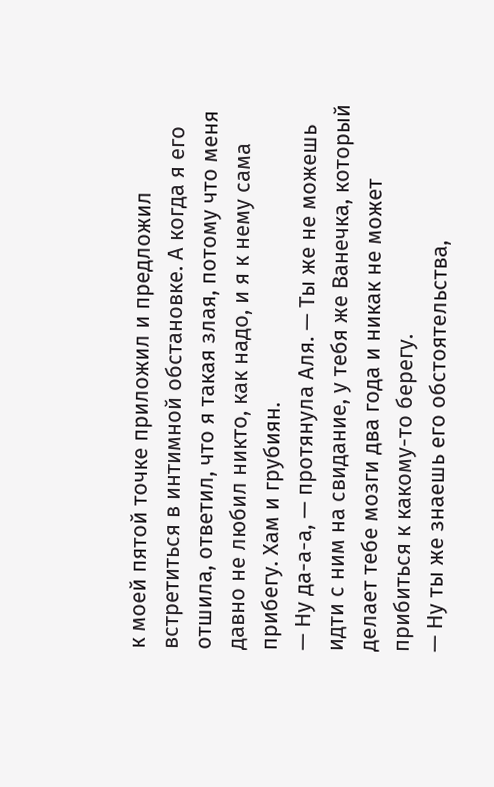к моей пятой точке приложил и предложил встретиться в интимной обстановке. А когда я его отшила, ответил, что я такая злая, потому что меня давно не любил никто, как надо, и я к нему сама прибегу. Хам и грубиян.
— Ну да-а-а, — протянула Аля. — Ты же не можешь идти с ним на свидание, у тебя же Ванечка, который делает тебе мозги два года и никак не может прибиться к какому-то берегу.
— Ну ты же знаешь его обстоятельства,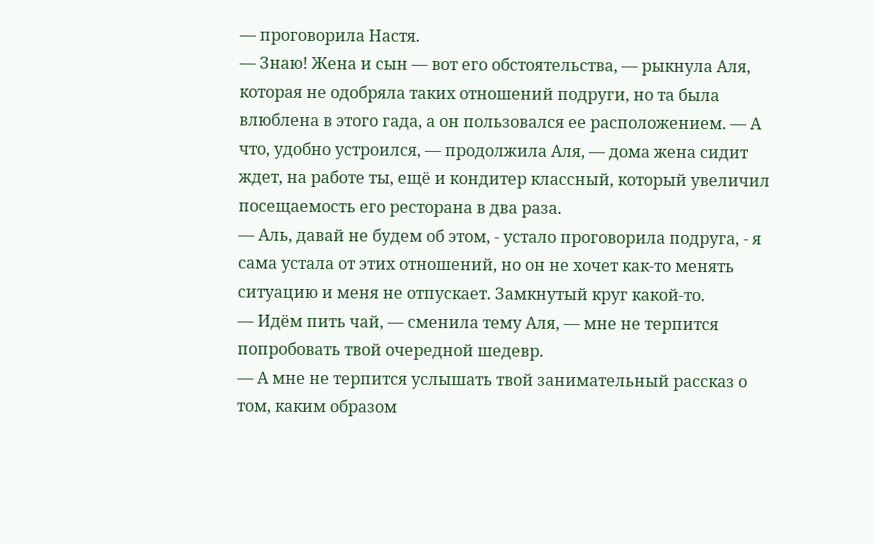— проговорила Настя.
— Знаю! Жена и сын — вот его обстоятельства, — рыкнула Аля, которая не одобряла таких отношений подруги, но та была влюблена в этого гада, а он пользовался ее расположением. — А что, удобно устроился, — продолжила Аля, — дома жена сидит ждет, на работе ты, ещё и кондитер классный, который увеличил посещаемость его ресторана в два раза.
— Аль, давай не будем об этом, - устало проговорила подруга, - я сама устала от этих отношений, но он не хочет как-то менять ситуацию и меня не отпускает. Замкнутый круг какой-то.
— Идём пить чай, — сменила тему Аля, — мне не терпится попробовать твой очередной шедевр.
— А мне не терпится услышать твой занимательный рассказ о том, каким образом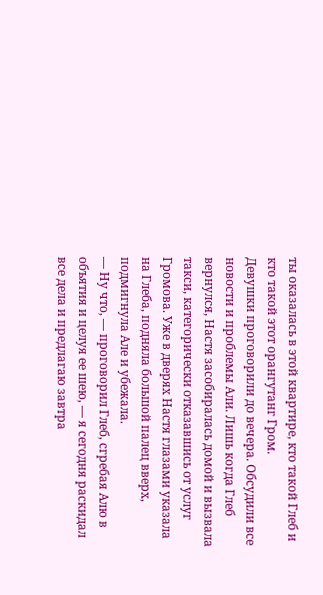ты оказалась в этой квартире, кто такой Глеб и кто такой этот орангутанг Гром.
Девушки проговорили до вечера. Обсудили все новости и проблемы Али. Лишь когда Глеб вернулся, Настя засобиралась домой и вызвала такси, категорически отказавшись от услуг Громова. Уже в дверях Настя глазами указала на Глеба, подняла большой палец вверх, подмигнула Але и убежала.
— Ну что, — проговорил Глеб, сгребая Алю в объятия и целуя ее шею, — я сегодня раскидал все дела и предлагаю завтра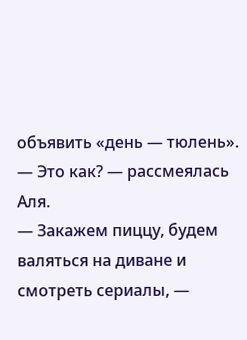объявить «день — тюлень».
— Это как? — рассмеялась Аля.
— Закажем пиццу, будем валяться на диване и смотреть сериалы, —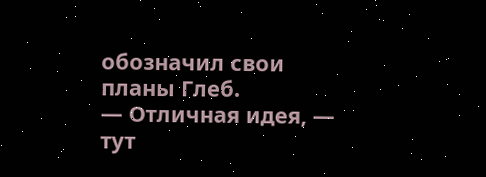обозначил свои планы Глеб.
— Отличная идея, — тут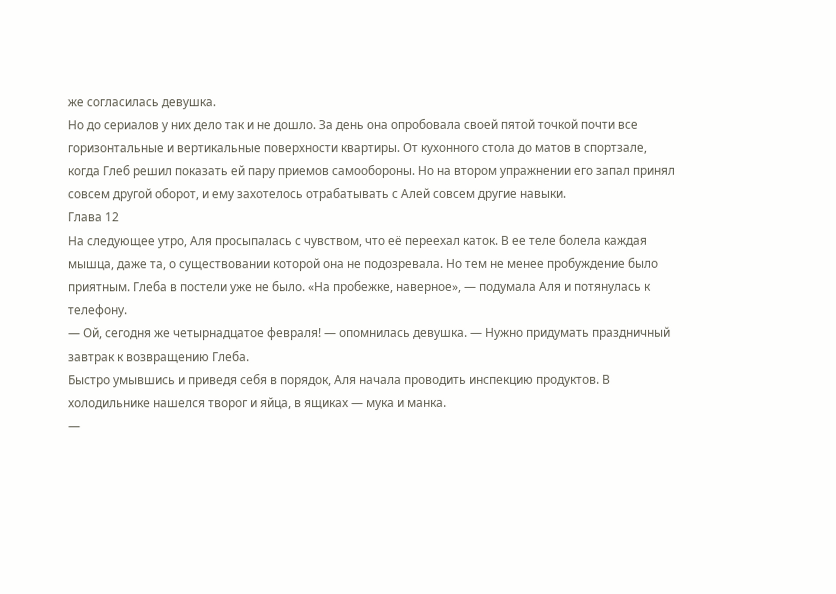же согласилась девушка.
Но до сериалов у них дело так и не дошло. За день она опробовала своей пятой точкой почти все горизонтальные и вертикальные поверхности квартиры. От кухонного стола до матов в спортзале, когда Глеб решил показать ей пару приемов самообороны. Но на втором упражнении его запал принял совсем другой оборот, и ему захотелось отрабатывать с Алей совсем другие навыки.
Глава 12
На следующее утро, Аля просыпалась с чувством, что её переехал каток. В ее теле болела каждая мышца, даже та, о существовании которой она не подозревала. Но тем не менее пробуждение было приятным. Глеба в постели уже не было. «На пробежке, наверное», — подумала Аля и потянулась к телефону.
— Ой, сегодня же четырнадцатое февраля! — опомнилась девушка. — Нужно придумать праздничный завтрак к возвращению Глеба.
Быстро умывшись и приведя себя в порядок, Аля начала проводить инспекцию продуктов. В холодильнике нашелся творог и яйца, в ящиках — мука и манка.
—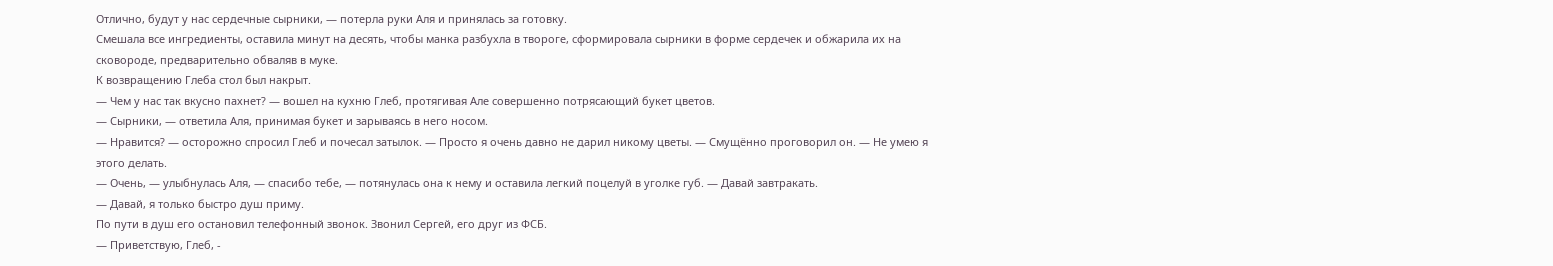Отлично, будут у нас сердечные сырники, — потерла руки Аля и принялась за готовку.
Смешала все ингредиенты, оставила минут на десять, чтобы манка разбухла в твороге, сформировала сырники в форме сердечек и обжарила их на сковороде, предварительно обваляв в муке.
К возвращению Глеба стол был накрыт.
— Чем у нас так вкусно пахнет? — вошел на кухню Глеб, протягивая Але совершенно потрясающий букет цветов.
— Сырники, — ответила Аля, принимая букет и зарываясь в него носом.
— Нравится? — осторожно спросил Глеб и почесал затылок. — Просто я очень давно не дарил никому цветы. — Смущённо проговорил он. — Не умею я этого делать.
— Очень, — улыбнулась Аля, — спасибо тебе, — потянулась она к нему и оставила легкий поцелуй в уголке губ. — Давай завтракать.
— Давай, я только быстро душ приму.
По пути в душ его остановил телефонный звонок. Звонил Сергей, его друг из ФСБ.
— Приветствую, Глеб, -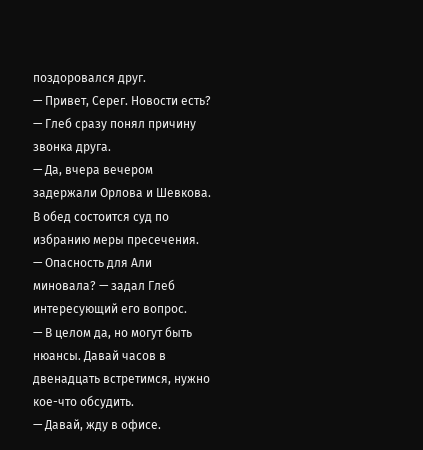поздоровался друг.
— Привет, Серег. Новости есть? — Глеб сразу понял причину звонка друга.
— Да, вчера вечером задержали Орлова и Шевкова. В обед состоится суд по избранию меры пресечения.
— Опасность для Али миновала? — задал Глеб интересующий его вопрос.
— В целом да, но могут быть нюансы. Давай часов в двенадцать встретимся, нужно кое-что обсудить.
— Давай, жду в офисе.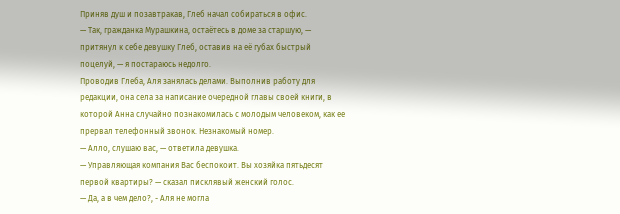Приняв душ и позавтракав, Глеб начал собираться в офис.
— Так, гражданка Мурашкина, остаётесь в доме за старшую, — притянул к себе девушку Глеб, оставив на её губах быстрый поцелуй, — я постараюсь недолго.
Проводив Глеба, Аля занялась делами. Выполнив работу для редакции, она села за написание очередной главы своей книги, в которой Анна случайно познакомилась с молодым человеком, как ее прервал телефонный звонок. Незнакомый номер.
— Алло, слушаю вас, — ответила девушка.
— Управляющая компания Вас беспокоит. Вы хозяйка пятьдесят первой квартиры? — сказал писклявый женский голос.
— Да, а в чем дело?, - Аля не могла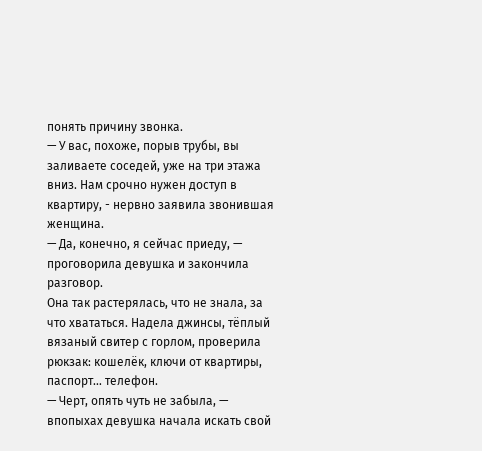понять причину звонка.
— У вас, похоже, порыв трубы, вы заливаете соседей, уже на три этажа вниз. Нам срочно нужен доступ в квартиру, - нервно заявила звонившая женщина.
— Да, конечно, я сейчас приеду, — проговорила девушка и закончила разговор.
Она так растерялась, что не знала, за что хвататься. Надела джинсы, тёплый вязаный свитер с горлом, проверила рюкзак: кошелёк, ключи от квартиры, паспорт… телефон.
— Черт, опять чуть не забыла, — впопыхах девушка начала искать свой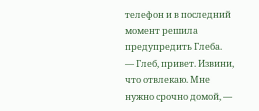телефон и в последний момент решила предупредить Глеба.
— Глеб, привет. Извини, что отвлекаю. Мне нужно срочно домой, —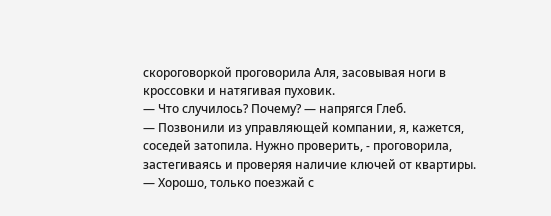скороговоркой проговорила Аля, засовывая ноги в кроссовки и натягивая пуховик.
— Что случилось? Почему? — напрягся Глеб.
— Позвонили из управляющей компании, я, кажется, соседей затопила. Нужно проверить, - проговорила, застегиваясь и проверяя наличие ключей от квартиры.
— Хорошо, только поезжай с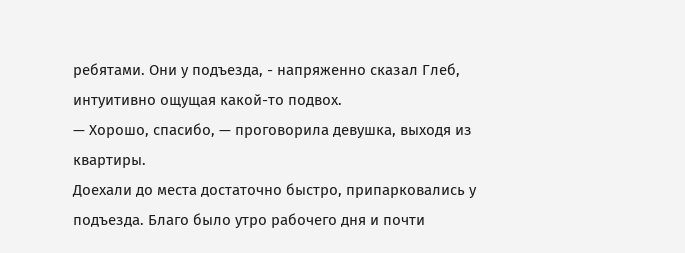ребятами. Они у подъезда, - напряженно сказал Глеб, интуитивно ощущая какой-то подвох.
— Хорошо, спасибо, — проговорила девушка, выходя из квартиры.
Доехали до места достаточно быстро, припарковались у подъезда. Благо было утро рабочего дня и почти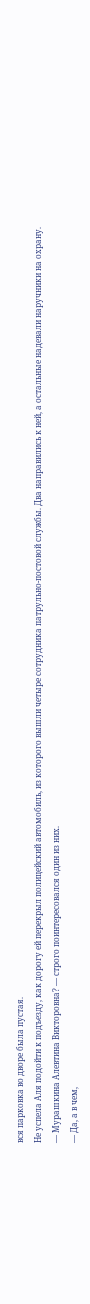вся парковка во дворе была пустая.
Не успела Аля подойти к подъезду, как дорогу ей перекрыл полицейский автомобиль, из которого вышли четыре сотрудника патрульно-постовой службы. Два направились к ней, а остальные надевали наручники на охрану.
— Мурашкина Алевтина Викторовна? — строго поинтересовался один из них.
— Да, а в чем,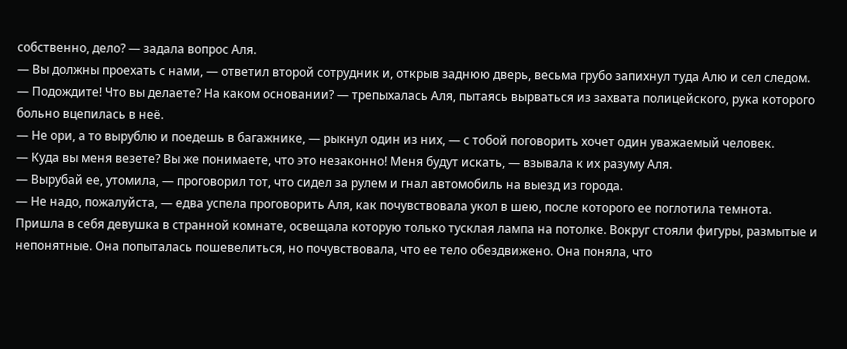собственно, дело? — задала вопрос Аля.
— Вы должны проехать с нами, — ответил второй сотрудник и, открыв заднюю дверь, весьма грубо запихнул туда Алю и сел следом.
— Подождите! Что вы делаете? На каком основании? — трепыхалась Аля, пытаясь вырваться из захвата полицейского, рука которого больно вцепилась в неё.
— Не ори, а то вырублю и поедешь в багажнике, — рыкнул один из них, — с тобой поговорить хочет один уважаемый человек.
— Куда вы меня везете? Вы же понимаете, что это незаконно! Меня будут искать, — взывала к их разуму Аля.
— Вырубай ее, утомила, — проговорил тот, что сидел за рулем и гнал автомобиль на выезд из города.
— Не надо, пожалуйста, — едва успела проговорить Аля, как почувствовала укол в шею, после которого ее поглотила темнота.
Пришла в себя девушка в странной комнате, освещала которую только тусклая лампа на потолке. Вокруг стояли фигуры, размытые и непонятные. Она попыталась пошевелиться, но почувствовала, что ее тело обездвижено. Она поняла, что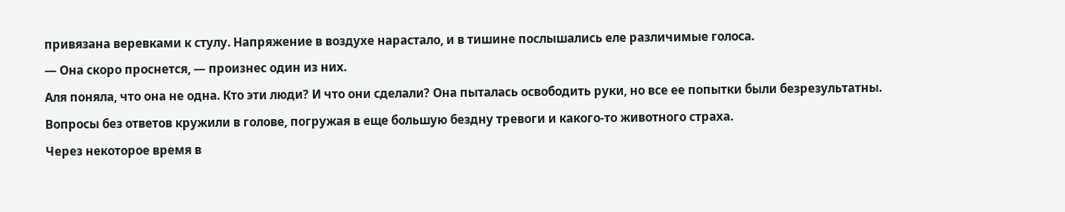привязана веревками к стулу. Напряжение в воздухе нарастало, и в тишине послышались еле различимые голоса.
— Она скоро проснется, — произнес один из них.
Аля поняла, что она не одна. Кто эти люди? И что они сделали? Она пыталась освободить руки, но все ее попытки были безрезультатны. Вопросы без ответов кружили в голове, погружая в еще большую бездну тревоги и какого-то животного страха.
Через некоторое время в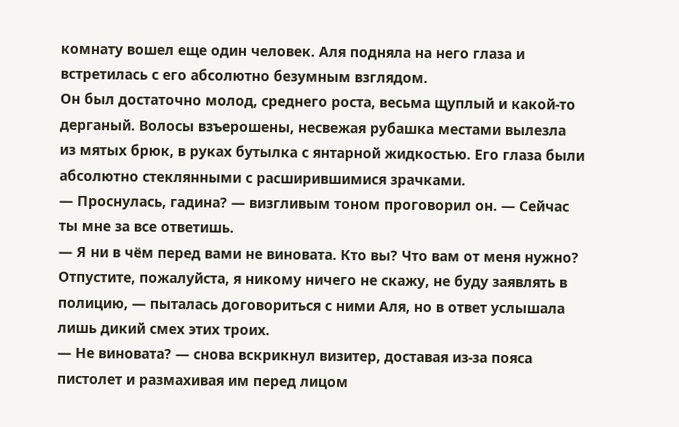комнату вошел еще один человек. Аля подняла на него глаза и встретилась с его абсолютно безумным взглядом.
Он был достаточно молод, среднего роста, весьма щуплый и какой-то дерганый. Волосы взъерошены, несвежая рубашка местами вылезла из мятых брюк, в руках бутылка с янтарной жидкостью. Его глаза были абсолютно стеклянными с расширившимися зрачками.
— Проснулась, гадина? — визгливым тоном проговорил он. — Сейчас ты мне за все ответишь.
— Я ни в чём перед вами не виновата. Кто вы? Что вам от меня нужно? Отпустите, пожалуйста, я никому ничего не скажу, не буду заявлять в полицию, — пыталась договориться с ними Аля, но в ответ услышала лишь дикий смех этих троих.
— Не виновата? — снова вскрикнул визитер, доставая из-за пояса пистолет и размахивая им перед лицом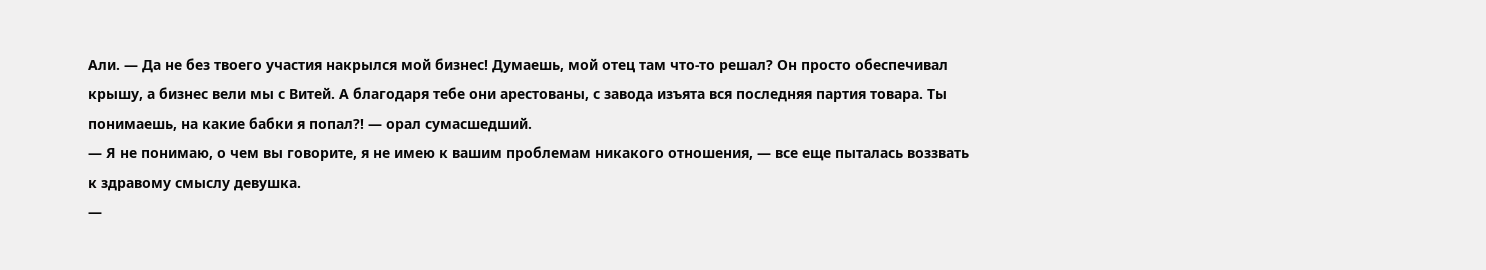Али. — Да не без твоего участия накрылся мой бизнес! Думаешь, мой отец там что-то решал? Он просто обеспечивал крышу, а бизнес вели мы с Витей. А благодаря тебе они арестованы, с завода изъята вся последняя партия товара. Ты понимаешь, на какие бабки я попал?! — орал сумасшедший.
— Я не понимаю, о чем вы говорите, я не имею к вашим проблемам никакого отношения, — все еще пыталась воззвать к здравому смыслу девушка.
—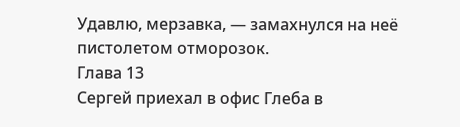Удавлю, мерзавка, — замахнулся на неё пистолетом отморозок.
Глава 13
Сергей приехал в офис Глеба в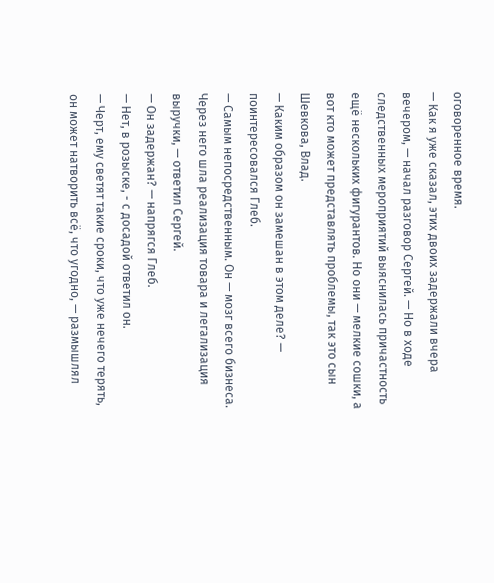оговоренное время.
— Как я уже сказал, этих двоих задержали вчера вечером, — начал разговор Сергей. — Но в ходе следственных мероприятий выяснилась причастность ещё нескольких фигурантов. Но они — мелкие сошки, а вот кто может представлять проблемы, так это сын Шевкова, Влад.
— Каким образом он замешан в этом деле? — поинтересовался Глеб.
— Самым непосредственным. Он — мозг всего бизнеса. Через него шла реализация товара и легализация выручки, — ответил Сергей.
— Он задержан? — напрягся Глеб.
— Нет, в розыске, - с досадой ответил он.
— Черт, ему светят такие сроки, что уже нечего терять, он может натворить всё, что угодно, — размышлял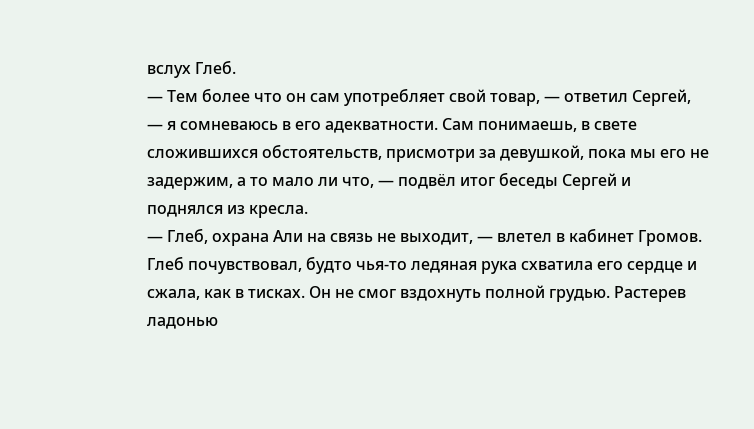вслух Глеб.
— Тем более что он сам употребляет свой товар, — ответил Сергей, — я сомневаюсь в его адекватности. Сам понимаешь, в свете сложившихся обстоятельств, присмотри за девушкой, пока мы его не задержим, а то мало ли что, — подвёл итог беседы Сергей и поднялся из кресла.
— Глеб, охрана Али на связь не выходит, — влетел в кабинет Громов.
Глеб почувствовал, будто чья-то ледяная рука схватила его сердце и сжала, как в тисках. Он не смог вздохнуть полной грудью. Растерев ладонью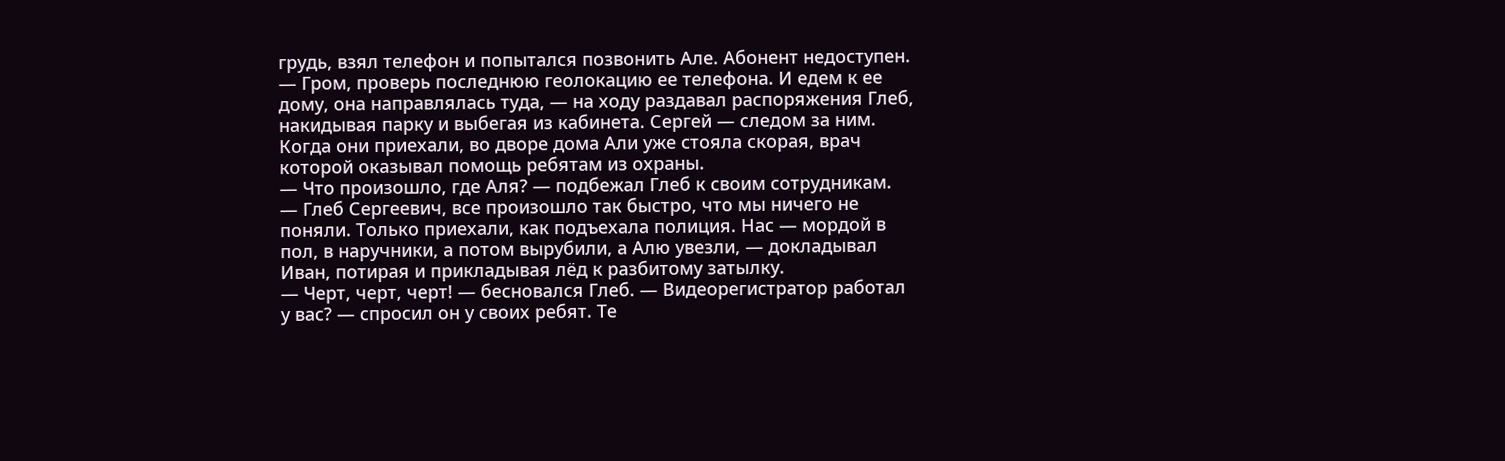грудь, взял телефон и попытался позвонить Але. Абонент недоступен.
— Гром, проверь последнюю геолокацию ее телефона. И едем к ее дому, она направлялась туда, — на ходу раздавал распоряжения Глеб, накидывая парку и выбегая из кабинета. Сергей — следом за ним.
Когда они приехали, во дворе дома Али уже стояла скорая, врач которой оказывал помощь ребятам из охраны.
— Что произошло, где Аля? — подбежал Глеб к своим сотрудникам.
— Глеб Сергеевич, все произошло так быстро, что мы ничего не поняли. Только приехали, как подъехала полиция. Нас — мордой в пол, в наручники, а потом вырубили, а Алю увезли, — докладывал Иван, потирая и прикладывая лёд к разбитому затылку.
— Черт, черт, черт! — бесновался Глеб. — Видеорегистратор работал у вас? — спросил он у своих ребят. Те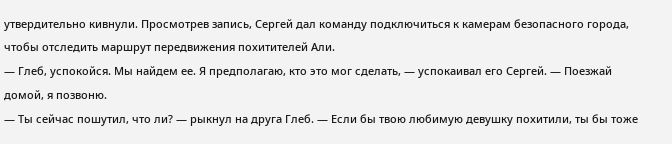утвердительно кивнули. Просмотрев запись, Сергей дал команду подключиться к камерам безопасного города, чтобы отследить маршрут передвижения похитителей Али.
— Глеб, успокойся. Мы найдем ее. Я предполагаю, кто это мог сделать, — успокаивал его Сергей. — Поезжай домой, я позвоню.
— Ты сейчас пошутил, что ли? — рыкнул на друга Глеб. — Если бы твою любимую девушку похитили, ты бы тоже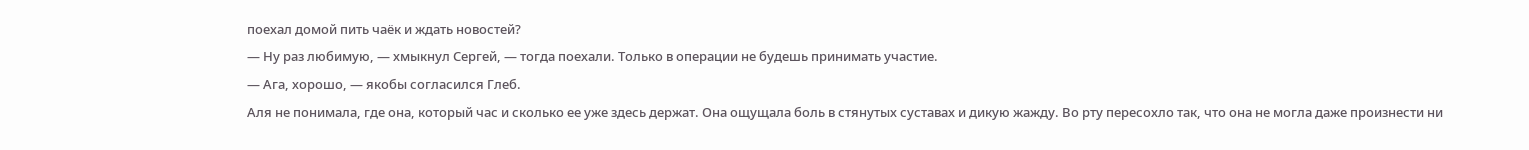поехал домой пить чаёк и ждать новостей?
— Ну раз любимую, — хмыкнул Сергей, — тогда поехали. Только в операции не будешь принимать участие.
— Ага, хорошо, — якобы согласился Глеб.
Аля не понимала, где она, который час и сколько ее уже здесь держат. Она ощущала боль в стянутых суставах и дикую жажду. Во рту пересохло так, что она не могла даже произнести ни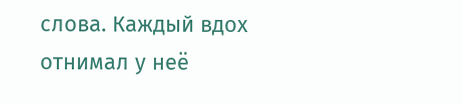слова. Каждый вдох отнимал у неё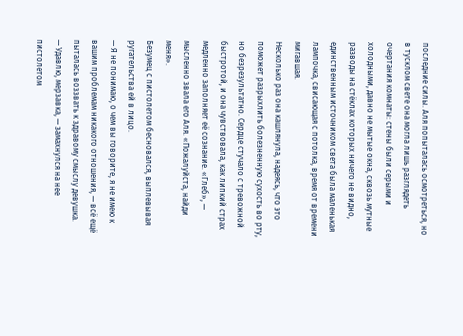последние силы. Аля попыталась осмотреться, но в тусклом свете она могла лишь разглядеть очертания комнаты: стены были серыми и холодными, давно не мытые окна, сквозь мутные разводы на стёклах которых ничего не видно, единственным источником света была маленькая лампочка, свисающая с потолка, время от времени мигавшая.
Несколько раз она кашлянула, надеясь, что это поможет разрыхлить болезненную сухость во рту, но безрезультатно. Сердце стучало с тревожной быстротой, и она чувствовала, как липкий страх медленно заполняет её сознание. «Глеб», — мысленно звала его Аля. «Пожалуйста, найди меня».
Безумец с пистолетом бесновался, выплевывая ругательства ей в лицо.
— Я не понимаю, о чем вы говорите, я не имею к вашим проблемам никакого отношения, — всё ещё пыталась воззвать к здравому смыслу девушка.
— Удавлю, мерзавка, — замахнулся на нее пистолетом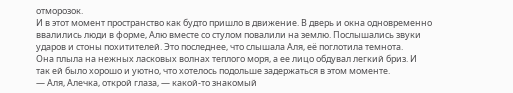отморозок.
И в этот момент пространство как будто пришло в движение. В дверь и окна одновременно ввалились люди в форме, Алю вместе со стулом повалили на землю. Послышались звуки ударов и стоны похитителей. Это последнее, что слышала Аля, её поглотила темнота.
Она плыла на нежных ласковых волнах теплого моря, а ее лицо обдувал легкий бриз. И так ей было хорошо и уютно, что хотелось подольше задержаться в этом моменте.
— Аля, Алечка, открой глаза, — какой-то знакомый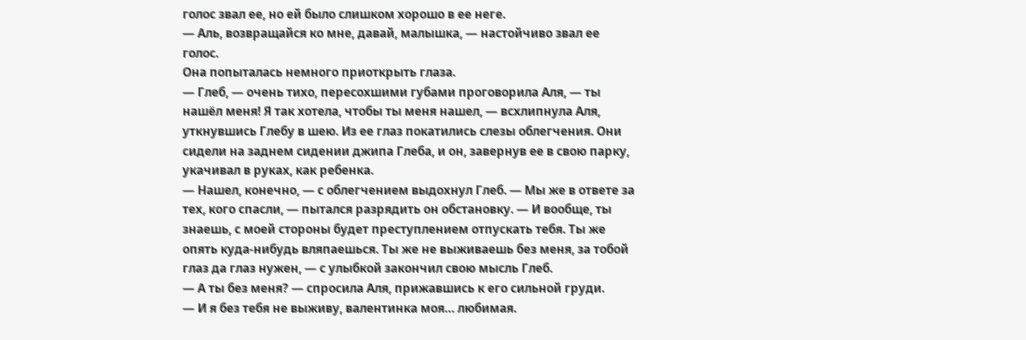голос звал ее, но ей было слишком хорошо в ее неге.
— Аль, возвращайся ко мне, давай, малышка, — настойчиво звал ее голос.
Она попыталась немного приоткрыть глаза.
— Глеб, — очень тихо, пересохшими губами проговорила Аля, — ты нашёл меня! Я так хотела, чтобы ты меня нашел, — всхлипнула Аля, уткнувшись Глебу в шею. Из ее глаз покатились слезы облегчения. Они сидели на заднем сидении джипа Глеба, и он, завернув ее в свою парку, укачивал в руках, как ребенка.
— Нашел, конечно, — с облегчением выдохнул Глеб. — Мы же в ответе за тех, кого спасли, — пытался разрядить он обстановку. — И вообще, ты знаешь, с моей стороны будет преступлением отпускать тебя. Ты же опять куда-нибудь вляпаешься. Ты же не выживаешь без меня, за тобой глаз да глаз нужен, — с улыбкой закончил свою мысль Глеб.
— А ты без меня? — спросила Аля, прижавшись к его сильной груди.
— И я без тебя не выживу, валентинка моя… любимая.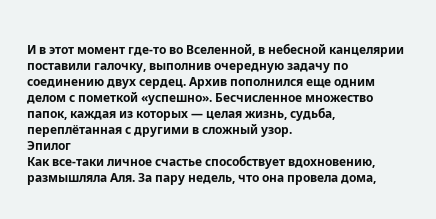И в этот момент где-то во Вселенной, в небесной канцелярии поставили галочку, выполнив очередную задачу по соединению двух сердец. Архив пополнился еще одним делом с пометкой «успешно». Бесчисленное множество папок, каждая из которых — целая жизнь, судьба, переплётанная с другими в сложный узор.
Эпилог
Как все-таки личное счастье способствует вдохновению, размышляла Аля. За пару недель, что она провела дома,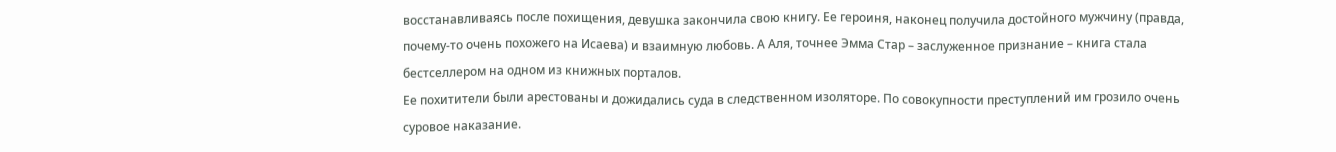восстанавливаясь после похищения, девушка закончила свою книгу. Ее героиня, наконец получила достойного мужчину (правда, почему-то очень похожего на Исаева) и взаимную любовь. А Аля, точнее Эмма Стар – заслуженное признание – книга стала бестселлером на одном из книжных порталов.
Ее похитители были арестованы и дожидались суда в следственном изоляторе. По совокупности преступлений им грозило очень суровое наказание.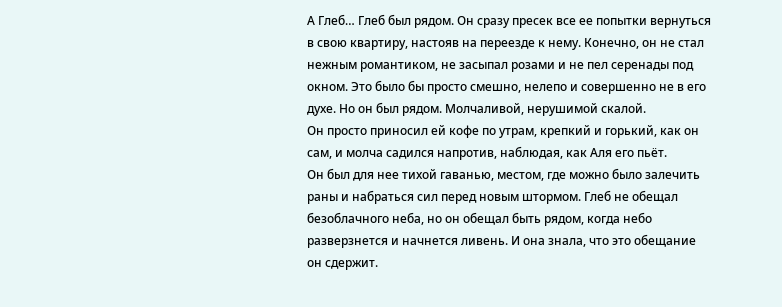А Глеб… Глеб был рядом. Он сразу пресек все ее попытки вернуться в свою квартиру, настояв на переезде к нему. Конечно, он не стал нежным романтиком, не засыпал розами и не пел серенады под окном. Это было бы просто смешно, нелепо и совершенно не в его духе. Но он был рядом. Молчаливой, нерушимой скалой.
Он просто приносил ей кофе по утрам, крепкий и горький, как он сам, и молча садился напротив, наблюдая, как Аля его пьёт.
Он был для нее тихой гаванью, местом, где можно было залечить раны и набраться сил перед новым штормом. Глеб не обещал безоблачного неба, но он обещал быть рядом, когда небо разверзнется и начнется ливень. И она знала, что это обещание он сдержит.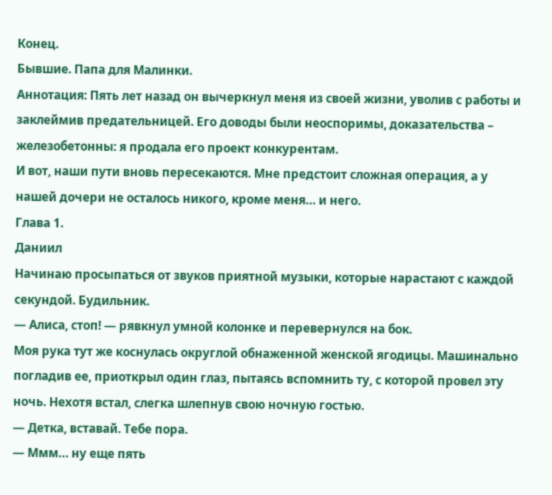Конец.
Бывшие. Папа для Малинки.
Аннотация: Пять лет назад он вычеркнул меня из своей жизни, уволив с работы и заклеймив предательницей. Его доводы были неоспоримы, доказательства – железобетонны: я продала его проект конкурентам.
И вот, наши пути вновь пересекаются. Мне предстоит сложная операция, а у нашей дочери не осталось никого, кроме меня… и него.
Глава 1.
Даниил
Начинаю просыпаться от звуков приятной музыки, которые нарастают с каждой секундой. Будильник.
— Алиса, стоп! — рявкнул умной колонке и перевернулся на бок.
Моя рука тут же коснулась округлой обнаженной женской ягодицы. Машинально погладив ее, приоткрыл один глаз, пытаясь вспомнить ту, с которой провел эту ночь. Нехотя встал, слегка шлепнув свою ночную гостью.
— Детка, вставай. Тебе пора.
— Ммм… ну еще пять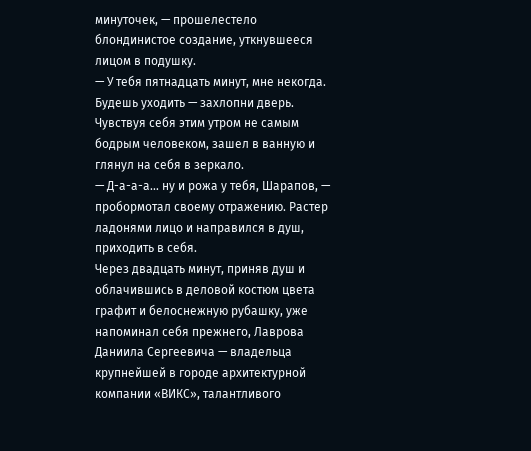минуточек, — прошелестело блондинистое создание, уткнувшееся лицом в подушку.
— У тебя пятнадцать минут, мне некогда. Будешь уходить — захлопни дверь.
Чувствуя себя этим утром не самым бодрым человеком, зашел в ванную и глянул на себя в зеркало.
— Д-а-а-а… ну и рожа у тебя, Шарапов, — пробормотал своему отражению. Растер ладонями лицо и направился в душ, приходить в себя.
Через двадцать минут, приняв душ и облачившись в деловой костюм цвета графит и белоснежную рубашку, уже напоминал себя прежнего, Лаврова Даниила Сергеевича — владельца крупнейшей в городе архитектурной компании «ВИКС», талантливого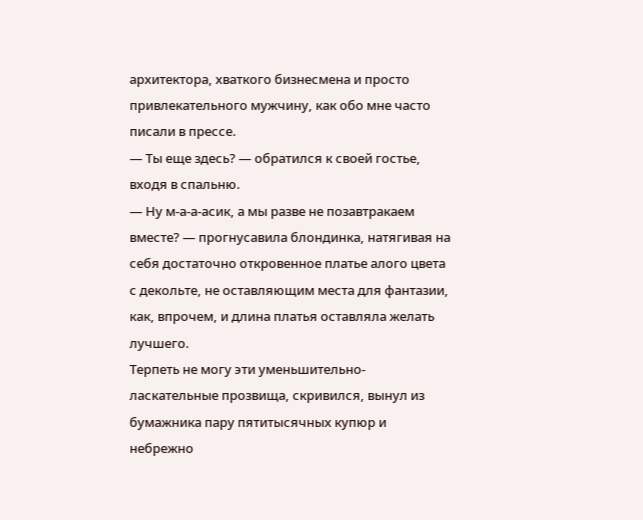архитектора, хваткого бизнесмена и просто привлекательного мужчину, как обо мне часто писали в прессе.
— Ты еще здесь? — обратился к своей гостье, входя в спальню.
— Ну м-а-а-асик, а мы разве не позавтракаем вместе? — прогнусавила блондинка, натягивая на себя достаточно откровенное платье алого цвета с декольте, не оставляющим места для фантазии, как, впрочем, и длина платья оставляла желать лучшего.
Терпеть не могу эти уменьшительно-ласкательные прозвища, скривился, вынул из бумажника пару пятитысячных купюр и небрежно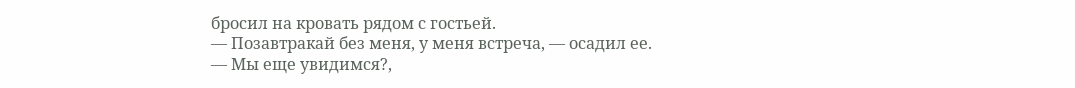бросил на кровать рядом с гостьей.
— Позавтракай без меня, у меня встреча, — осадил ее.
— Мы еще увидимся?,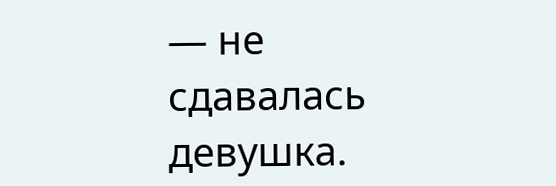— не сдавалась девушка.